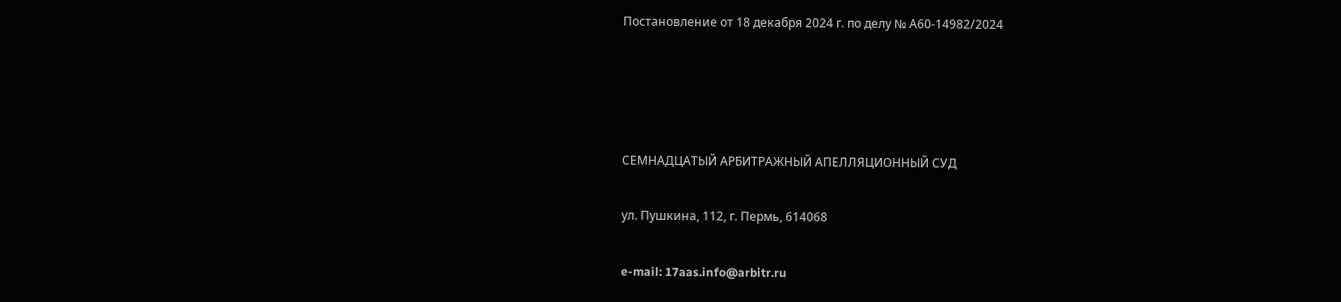Постановление от 18 декабря 2024 г. по делу № А60-14982/2024




СЕМНАДЦАТЫЙ АРБИТРАЖНЫЙ АПЕЛЛЯЦИОННЫЙ СУД

ул. Пушкина, 112, г. Пермь, 614068

e-mail: 17aas.info@arbitr.ru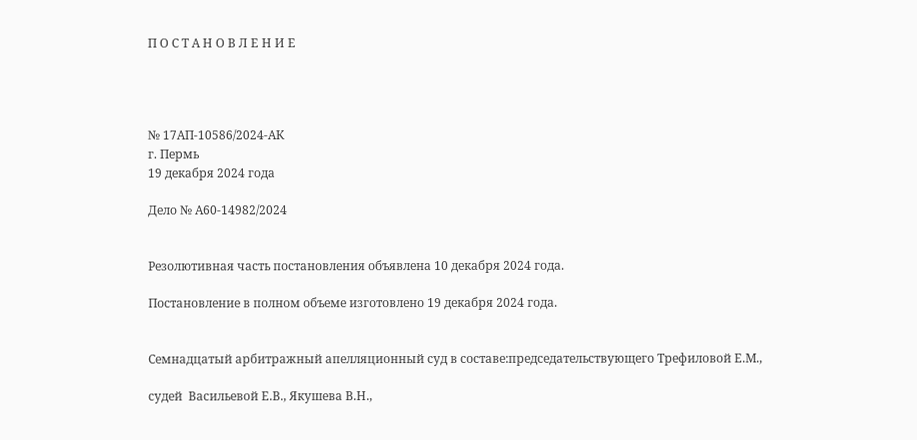П О С Т А Н О В Л Е Н И Е




№ 17АП-10586/2024-АК
г. Пермь
19 декабря 2024 года

Дело № А60-14982/2024


Резолютивная часть постановления объявлена 10 декабря 2024 года.

Постановление в полном объеме изготовлено 19 декабря 2024 года.


Семнадцатый арбитражный апелляционный суд в составе:председательствующего Трефиловой Е.М.,

судей  Васильевой Е.В., Якушева В.Н.,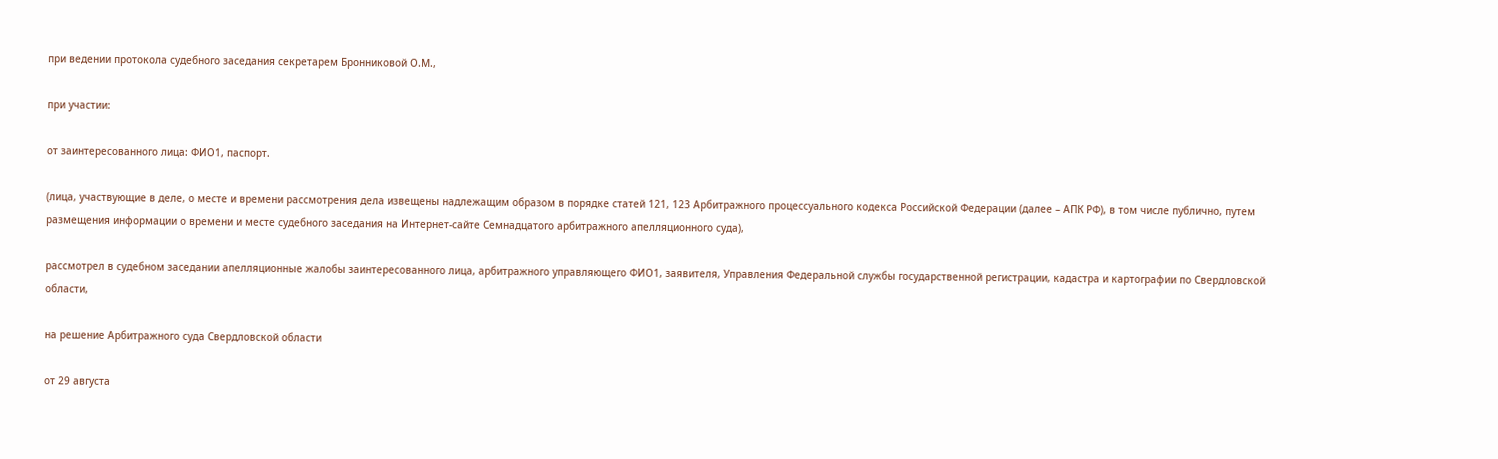при ведении протокола судебного заседания секретарем Бронниковой О.М.,

при участии:

от заинтересованного лица: ФИО1, паспорт.

(лица, участвующие в деле, о месте и времени рассмотрения дела извещены надлежащим образом в порядке статей 121, 123 Арбитражного процессуального кодекса Российской Федерации (далее – АПК РФ), в том числе публично, путем размещения информации о времени и месте судебного заседания на Интернет-сайте Семнадцатого арбитражного апелляционного суда),

рассмотрел в судебном заседании апелляционные жалобы заинтересованного лица, арбитражного управляющего ФИО1, заявителя, Управления Федеральной службы государственной регистрации, кадастра и картографии по Свердловской области,

на решение Арбитражного суда Свердловской области

от 29 августа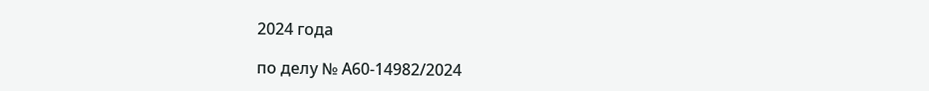2024 года

по делу № А60-14982/2024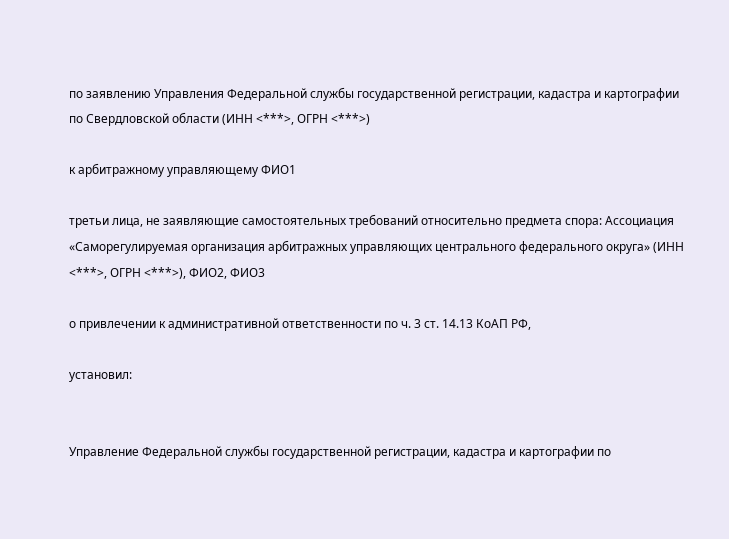по заявлению Управления Федеральной службы государственной регистрации, кадастра и картографии по Свердловской области (ИНН <***>, ОГРН <***>)

к арбитражному управляющему ФИО1

третьи лица, не заявляющие самостоятельных требований относительно предмета спора: Ассоциация «Саморегулируемая организация арбитражных управляющих центрального федерального округа» (ИНН <***>, ОГРН <***>), ФИО2, ФИО3

о привлечении к административной ответственности по ч. 3 ст. 14.13 КоАП РФ,

установил:


Управление Федеральной службы государственной регистрации, кадастра и картографии по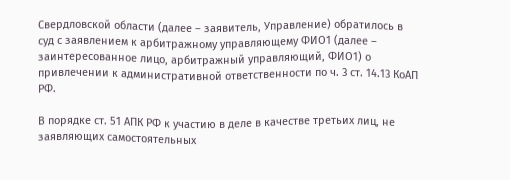Свердловской области (далее – заявитель, Управление) обратилось в суд с заявлением к арбитражному управляющему ФИО1 (далее – заинтересованное лицо, арбитражный управляющий, ФИО1) о привлечении к административной ответственности по ч. 3 ст. 14.13 КоАП РФ.

В порядке ст. 51 АПК РФ к участию в деле в качестве третьих лиц, не заявляющих самостоятельных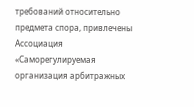требований относительно предмета спора, привлечены Ассоциация «Саморегулируемая организация арбитражных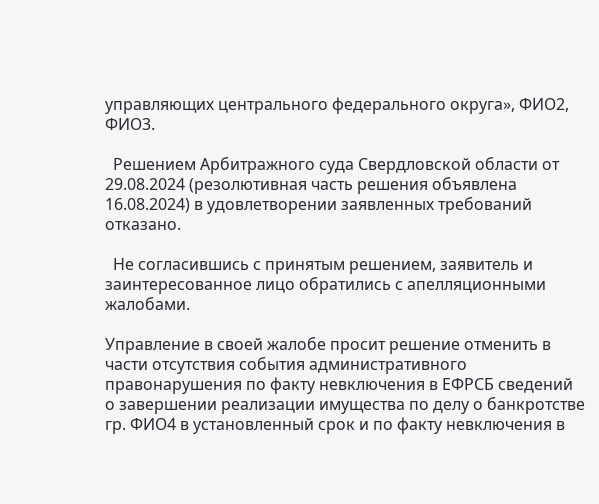управляющих центрального федерального округа», ФИО2, ФИО3.

  Решением Арбитражного суда Свердловской области от 29.08.2024 (резолютивная часть решения объявлена 16.08.2024) в удовлетворении заявленных требований отказано.

  Не согласившись с принятым решением, заявитель и заинтересованное лицо обратились с апелляционными жалобами.

Управление в своей жалобе просит решение отменить в части отсутствия события административного правонарушения по факту невключения в ЕФРСБ сведений о завершении реализации имущества по делу о банкротстве гр. ФИО4 в установленный срок и по факту невключения в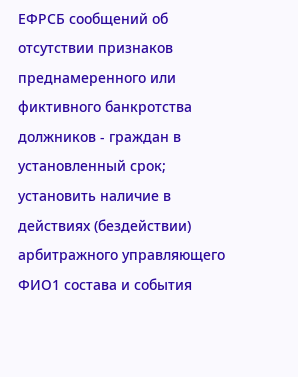ЕФРСБ сообщений об отсутствии признаков преднамеренного или фиктивного банкротства должников - граждан в  установленный срок; установить наличие в действиях (бездействии) арбитражного управляющего ФИО1 состава и события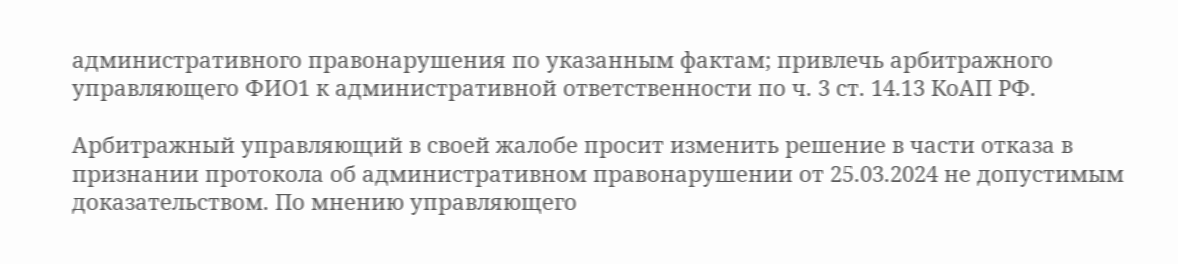административного правонарушения по указанным фактам; привлечь арбитражного управляющего ФИО1 к административной ответственности по ч. 3 ст. 14.13 КоАП РФ.

Арбитражный управляющий в своей жалобе просит изменить решение в части отказа в признании протокола об административном правонарушении от 25.03.2024 не допустимым доказательством. По мнению управляющего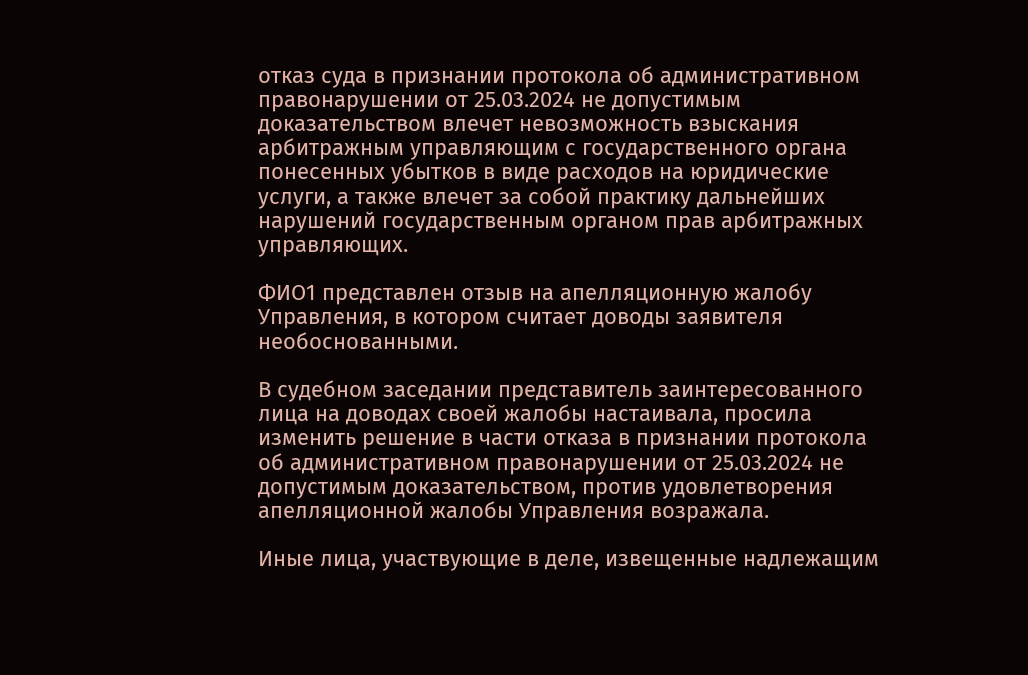отказ суда в признании протокола об административном правонарушении от 25.03.2024 не допустимым доказательством влечет невозможность взыскания арбитражным управляющим с государственного органа понесенных убытков в виде расходов на юридические услуги, а также влечет за собой практику дальнейших нарушений государственным органом прав арбитражных управляющих.

ФИО1 представлен отзыв на апелляционную жалобу Управления, в котором считает доводы заявителя необоснованными.

В судебном заседании представитель заинтересованного лица на доводах своей жалобы настаивала, просила изменить решение в части отказа в признании протокола об административном правонарушении от 25.03.2024 не допустимым доказательством, против удовлетворения апелляционной жалобы Управления возражала.

Иные лица, участвующие в деле, извещенные надлежащим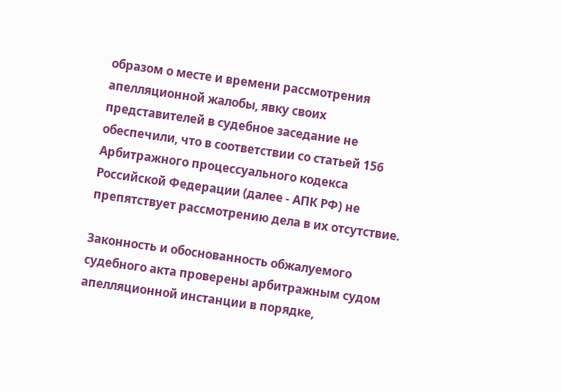образом о месте и времени рассмотрения апелляционной жалобы, явку своих представителей в судебное заседание не обеспечили, что в соответствии со статьей 156 Арбитражного процессуального кодекса Российской Федерации (далее - АПК РФ) не препятствует рассмотрению дела в их отсутствие.

Законность и обоснованность обжалуемого судебного акта проверены арбитражным судом апелляционной инстанции в порядке,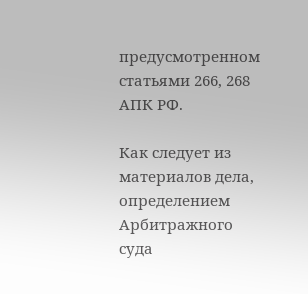предусмотренном статьями 266, 268 АПК РФ.

Как следует из материалов дела, определением Арбитражного суда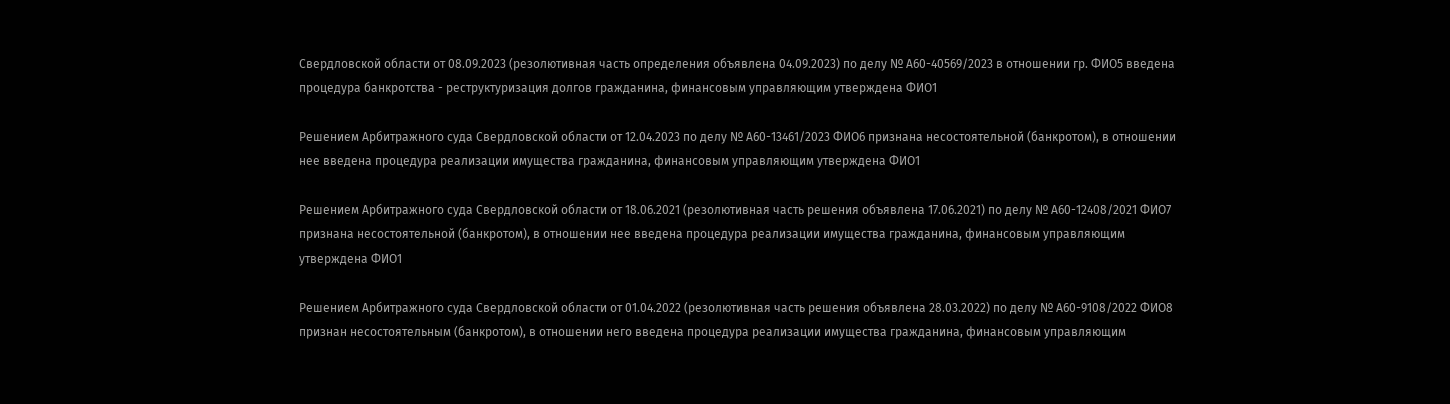Свердловской области от 08.09.2023 (резолютивная часть определения объявлена 04.09.2023) по делу № А60-40569/2023 в отношении гр. ФИО5 введена процедура банкротства - реструктуризация долгов гражданина, финансовым управляющим утверждена ФИО1

Решением Арбитражного суда Свердловской области от 12.04.2023 по делу № А60-13461/2023 ФИО6 признана несостоятельной (банкротом), в отношении нее введена процедура реализации имущества гражданина, финансовым управляющим утверждена ФИО1

Решением Арбитражного суда Свердловской области от 18.06.2021 (резолютивная часть решения объявлена 17.06.2021) по делу № А60-12408/2021 ФИО7 признана несостоятельной (банкротом), в отношении нее введена процедура реализации имущества гражданина, финансовым управляющим утверждена ФИО1

Решением Арбитражного суда Свердловской области от 01.04.2022 (резолютивная часть решения объявлена 28.03.2022) по делу № А60-9108/2022 ФИО8 признан несостоятельным (банкротом), в отношении него введена процедура реализации имущества гражданина, финансовым управляющим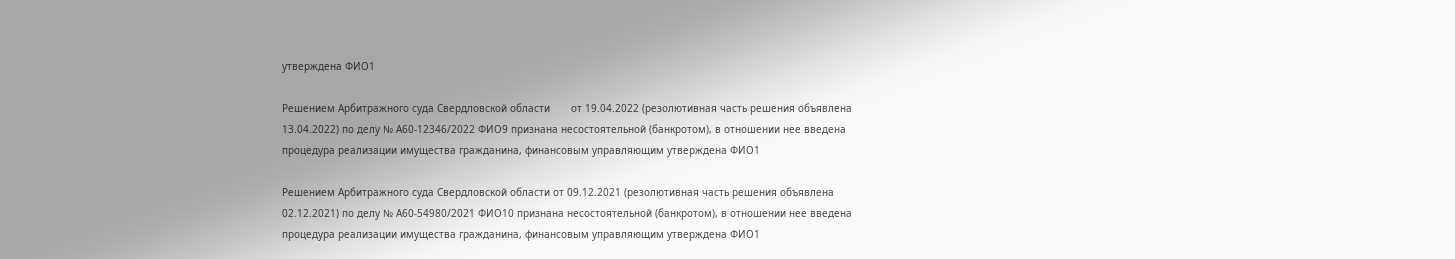утверждена ФИО1

Решением Арбитражного суда Свердловской области       от 19.04.2022 (резолютивная часть решения объявлена 13.04.2022) по делу № А60-12346/2022 ФИО9 признана несостоятельной (банкротом), в отношении нее введена процедура реализации имущества гражданина, финансовым управляющим утверждена ФИО1

Решением Арбитражного суда Свердловской области от 09.12.2021 (резолютивная часть решения объявлена 02.12.2021) по делу № А60-54980/2021 ФИО10 признана несостоятельной (банкротом), в отношении нее введена процедура реализации имущества гражданина, финансовым управляющим утверждена ФИО1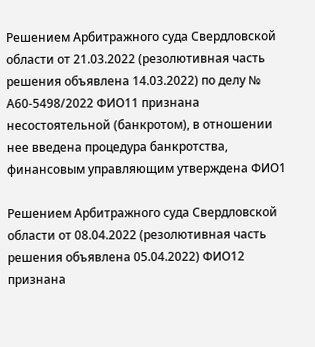Решением Арбитражного суда Свердловской области от 21.03.2022 (резолютивная часть решения объявлена 14.03.2022) по делу № А60-5498/2022 ФИО11 признана несостоятельной (банкротом), в отношении нее введена процедура банкротства, финансовым управляющим утверждена ФИО1

Решением Арбитражного суда Свердловской области от 08.04.2022 (резолютивная часть решения объявлена 05.04.2022) ФИО12 признана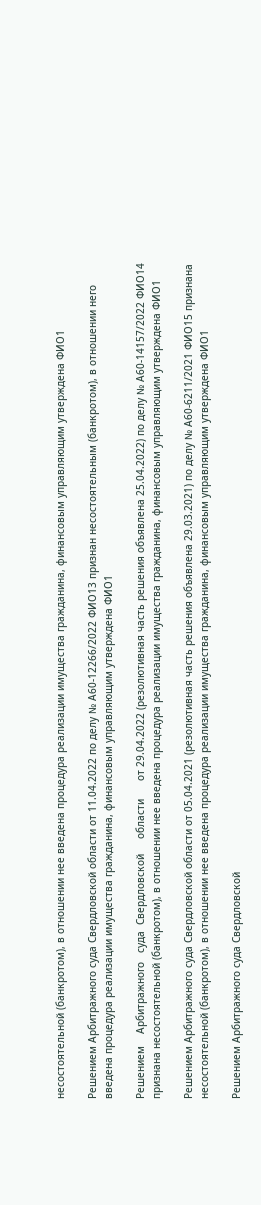несостоятельной (банкротом), в отношении нее введена процедура реализации имущества гражданина, финансовым управляющим утверждена ФИО1

Решением Арбитражного суда Свердловской области от 11.04.2022 по делу № А60-12266/2022 ФИО13 признан несостоятельным (банкротом), в отношении него введена процедура реализации имущества гражданина, финансовым управляющим утверждена ФИО1

Решением    Арбитражного   суда  Свердловской     области      от 29.04.2022 (резолютивная часть решения объявлена 25.04.2022) по делу № А60-14157/2022 ФИО14 признана несостоятельной (банкротом), в отношении нее введена процедура реализации имущества гражданина, финансовым управляющим утверждена ФИО1

Решением Арбитражного суда Свердловской области от 05.04.2021 (резолютивная часть решения объявлена 29.03.2021) по делу № А60-6211/2021 ФИО15 признана несостоятельной (банкротом), в отношении нее введена процедура реализации имущества гражданина, финансовым управляющим утверждена ФИО1

Решением Арбитражного суда Свердловской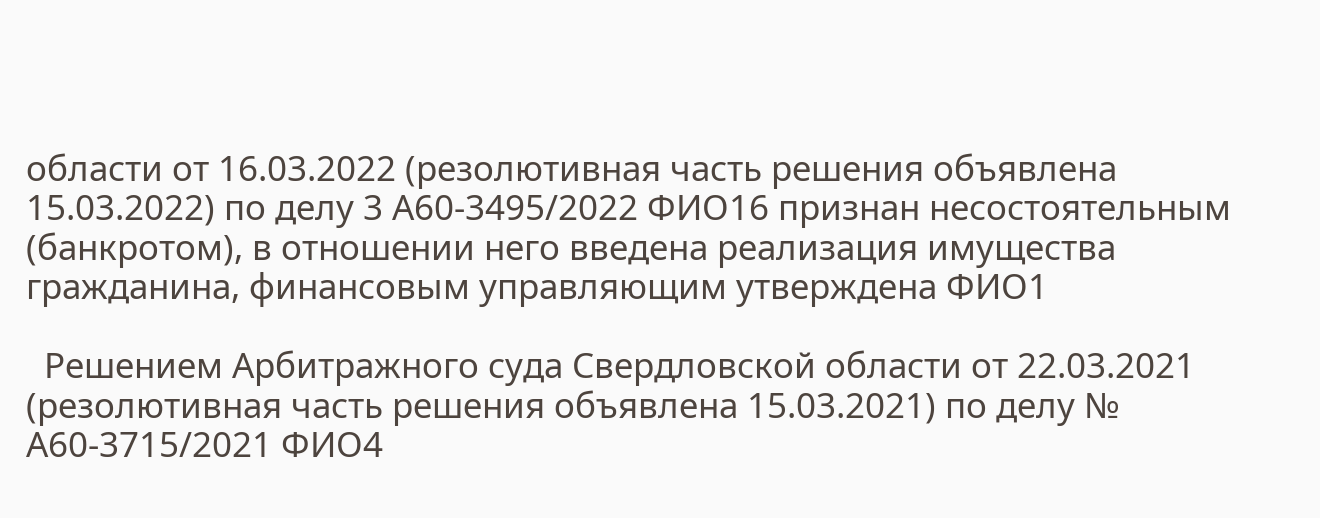области от 16.03.2022 (резолютивная часть решения объявлена 15.03.2022) по делу 3 А60-3495/2022 ФИО16 признан несостоятельным (банкротом), в отношении него введена реализация имущества гражданина, финансовым управляющим утверждена ФИО1

  Решением Арбитражного суда Свердловской области от 22.03.2021 (резолютивная часть решения объявлена 15.03.2021) по делу № А60-3715/2021 ФИО4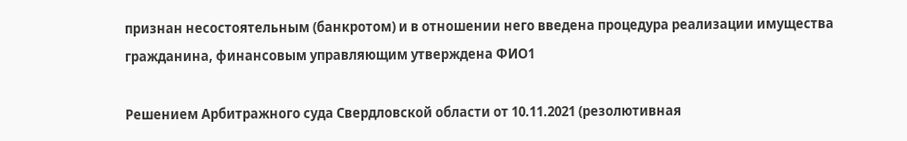признан несостоятельным (банкротом) и в отношении него введена процедура реализации имущества гражданина, финансовым управляющим утверждена ФИО1

Решением Арбитражного суда Свердловской области от 10.11.2021 (резолютивная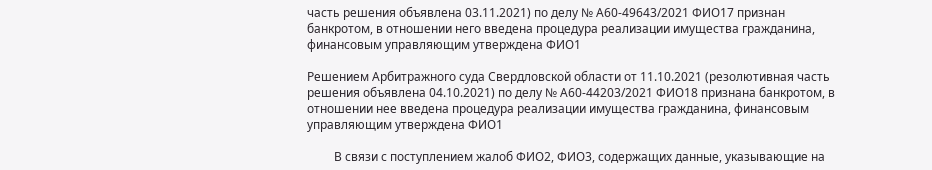часть решения объявлена 03.11.2021) по делу № А60-49643/2021 ФИО17 признан банкротом, в отношении него введена процедура реализации имущества гражданина, финансовым управляющим утверждена ФИО1

Решением Арбитражного суда Свердловской области от 11.10.2021 (резолютивная часть решения объявлена 04.10.2021) по делу № А60-44203/2021 ФИО18 признана банкротом, в отношении нее введена процедура реализации имущества гражданина, финансовым управляющим утверждена ФИО1

         В связи с поступлением жалоб ФИО2, ФИО3, содержащих данные, указывающие на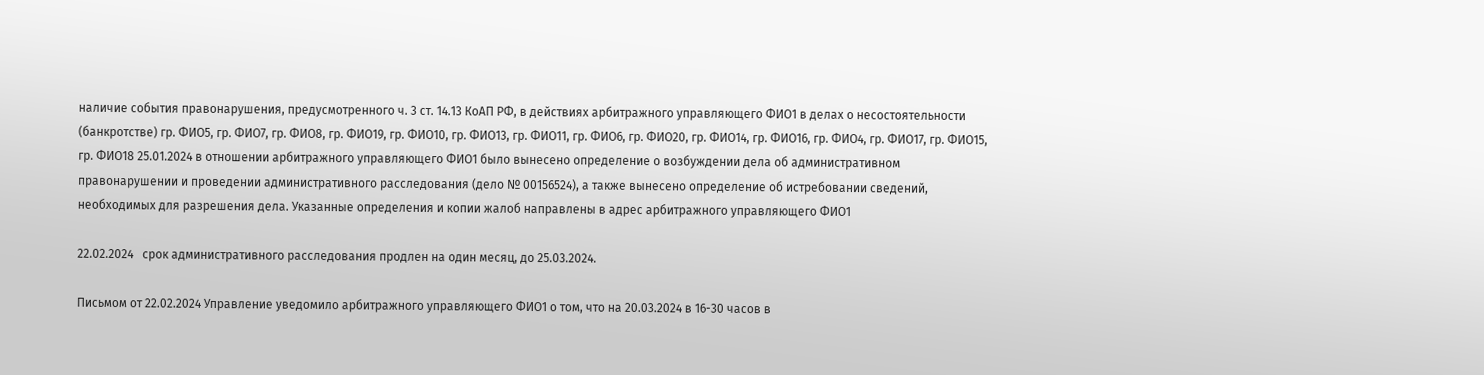наличие события правонарушения, предусмотренного ч. 3 ст. 14.13 КоАП РФ, в действиях арбитражного управляющего ФИО1 в делах о несостоятельности (банкротстве) гр. ФИО5, гр. ФИО7, гр. ФИО8, гр. ФИО19, гр. ФИО10, гр. ФИО13, гр. ФИО11, гр. ФИО6, гр. ФИО20, гр. ФИО14, гр. ФИО16, гр. ФИО4, гр. ФИО17, гр. ФИО15, гр. ФИО18 25.01.2024 в отношении арбитражного управляющего ФИО1 было вынесено определение о возбуждении дела об административном правонарушении и проведении административного расследования (дело № 00156524), а также вынесено определение об истребовании сведений, необходимых для разрешения дела. Указанные определения и копии жалоб направлены в адрес арбитражного управляющего ФИО1

22.02.2024   срок административного расследования продлен на один месяц, до 25.03.2024.

Письмом от 22.02.2024 Управление уведомило арбитражного управляющего ФИО1 о том, что на 20.03.2024 в 16-30 часов в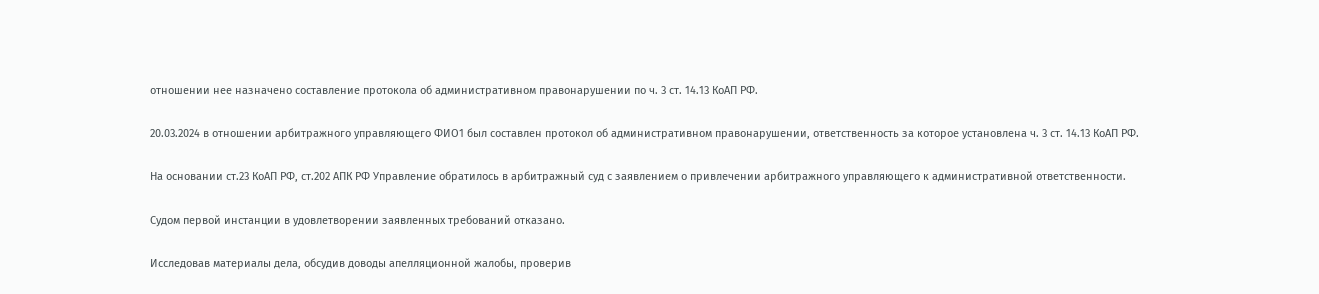отношении нее назначено составление протокола об административном правонарушении по ч. 3 ст. 14.13 КоАП РФ.

20.03.2024 в отношении арбитражного управляющего ФИО1 был составлен протокол об административном правонарушении, ответственность за которое установлена ч. 3 ст. 14.13 КоАП РФ.

На основании ст.23 КоАП РФ, ст.202 АПК РФ Управление обратилось в арбитражный суд с заявлением о привлечении арбитражного управляющего к административной ответственности.

Судом первой инстанции в удовлетворении заявленных требований отказано.

Исследовав материалы дела, обсудив доводы апелляционной жалобы, проверив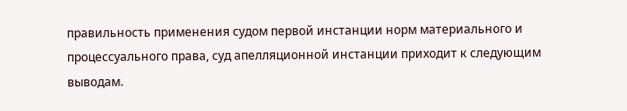правильность применения судом первой инстанции норм материального и процессуального права, суд апелляционной инстанции приходит к следующим выводам.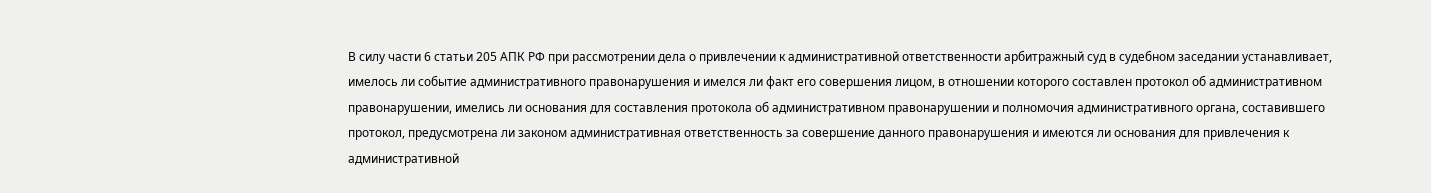В силу части 6 статьи 205 АПК РФ при рассмотрении дела о привлечении к административной ответственности арбитражный суд в судебном заседании устанавливает, имелось ли событие административного правонарушения и имелся ли факт его совершения лицом, в отношении которого составлен протокол об административном правонарушении, имелись ли основания для составления протокола об административном правонарушении и полномочия административного органа, составившего протокол, предусмотрена ли законом административная ответственность за совершение данного правонарушения и имеются ли основания для привлечения к административной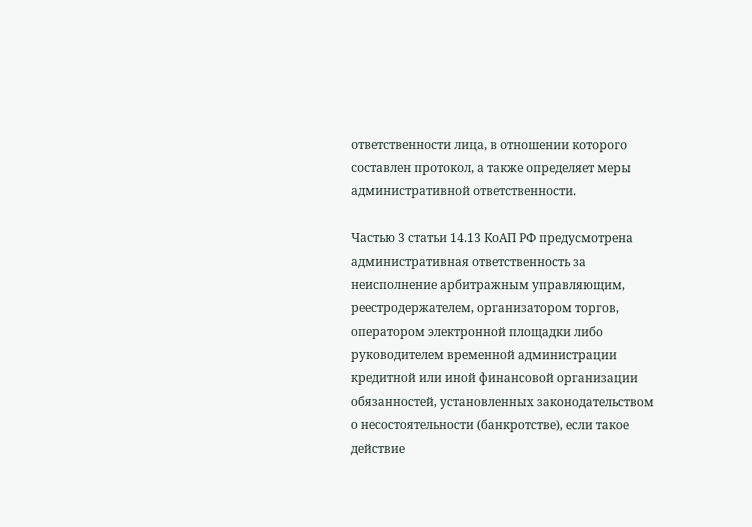ответственности лица, в отношении которого составлен протокол, а также определяет меры административной ответственности.

Частью 3 статьи 14.13 КоАП РФ предусмотрена административная ответственность за неисполнение арбитражным управляющим, реестродержателем, организатором торгов, оператором электронной площадки либо руководителем временной администрации кредитной или иной финансовой организации обязанностей, установленных законодательством о несостоятельности (банкротстве), если такое действие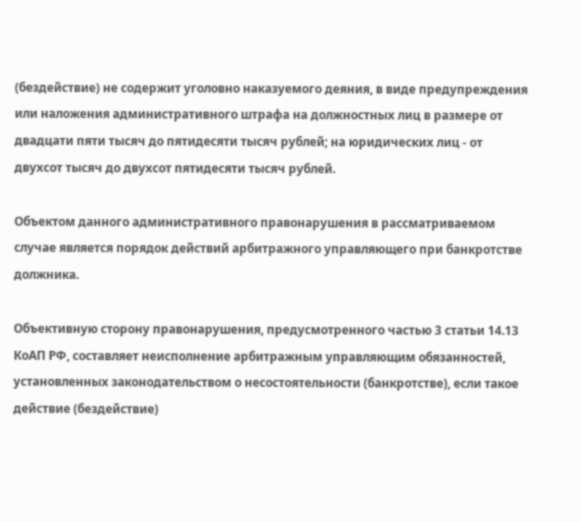(бездействие) не содержит уголовно наказуемого деяния, в виде предупреждения или наложения административного штрафа на должностных лиц в размере от двадцати пяти тысяч до пятидесяти тысяч рублей; на юридических лиц - от двухсот тысяч до двухсот пятидесяти тысяч рублей.

Объектом данного административного правонарушения в рассматриваемом случае является порядок действий арбитражного управляющего при банкротстве должника.

Объективную сторону правонарушения, предусмотренного частью 3 статьи 14.13 КоАП РФ, составляет неисполнение арбитражным управляющим обязанностей, установленных законодательством о несостоятельности (банкротстве), если такое действие (бездействие)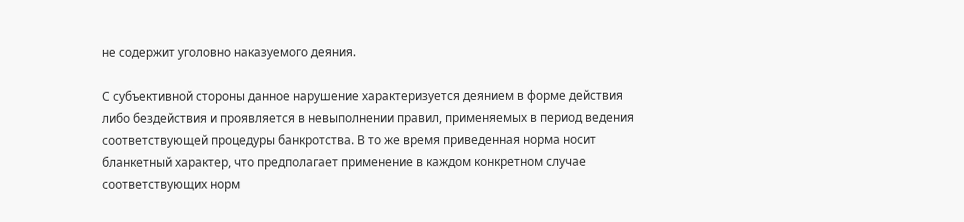не содержит уголовно наказуемого деяния.

С субъективной стороны данное нарушение характеризуется деянием в форме действия либо бездействия и проявляется в невыполнении правил, применяемых в период ведения соответствующей процедуры банкротства. В то же время приведенная норма носит бланкетный характер, что предполагает применение в каждом конкретном случае соответствующих норм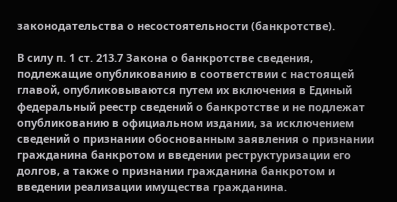законодательства о несостоятельности (банкротстве).

В силу п. 1 ст. 213.7 Закона о банкротстве сведения, подлежащие опубликованию в соответствии с настоящей главой, опубликовываются путем их включения в Единый федеральный реестр сведений о банкротстве и не подлежат опубликованию в официальном издании, за исключением сведений о признании обоснованным заявления о признании гражданина банкротом и введении реструктуризации его долгов, а также о признании гражданина банкротом и введении реализации имущества гражданина.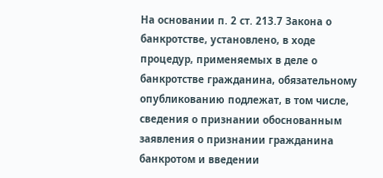На основании п. 2 ст. 213.7 Закона о банкротстве, установлено, в ходе процедур, применяемых в деле о банкротстве гражданина, обязательному опубликованию подлежат, в том числе, сведения о признании обоснованным заявления о признании гражданина банкротом и введении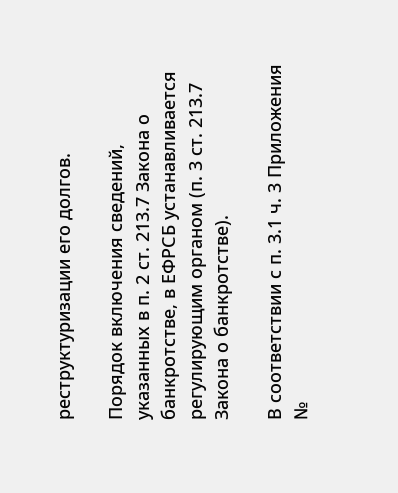реструктуризации его долгов.

Порядок включения сведений, указанных в п. 2 ст. 213.7 Закона о банкротстве, в ЕФРСБ устанавливается регулирующим органом (п. 3 ст. 213.7 Закона о банкротстве).

В соответствии с п. 3.1 ч. 3 Приложения №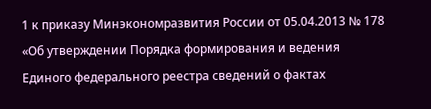1 к приказу Минэкономразвития России от 05.04.2013 № 178 «Об утверждении Порядка формирования и ведения Единого федерального реестра сведений о фактах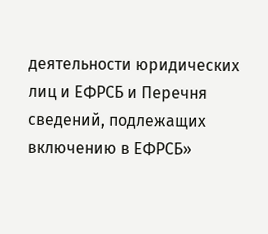деятельности юридических лиц и ЕФРСБ и Перечня сведений, подлежащих включению в ЕФРСБ»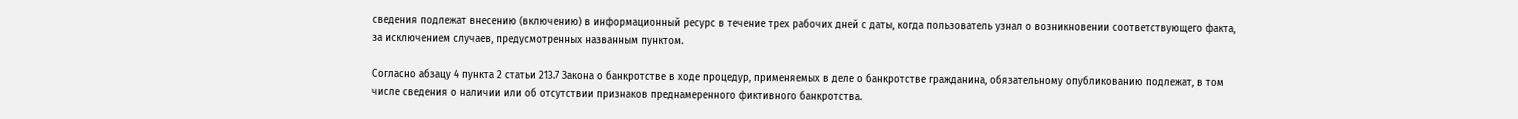сведения подлежат внесению (включению) в информационный ресурс в течение трех рабочих дней с даты, когда пользователь узнал о возникновении соответствующего факта, за исключением случаев, предусмотренных названным пунктом.

Согласно абзацу 4 пункта 2 статьи 213.7 Закона о банкротстве в ходе процедур, применяемых в деле о банкротстве гражданина, обязательному опубликованию подлежат, в том числе сведения о наличии или об отсутствии признаков преднамеренного фиктивного банкротства.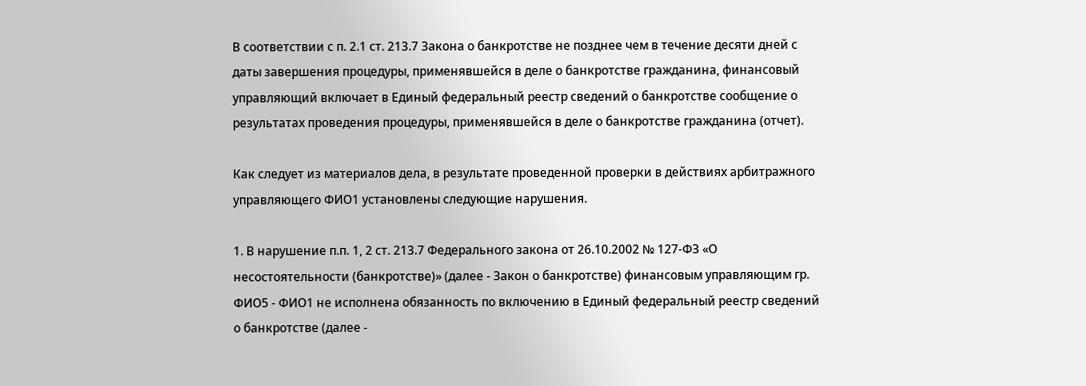В соответствии с п. 2.1 ст. 213.7 Закона о банкротстве не позднее чем в течение десяти дней с даты завершения процедуры, применявшейся в деле о банкротстве гражданина, финансовый управляющий включает в Единый федеральный реестр сведений о банкротстве сообщение о результатах проведения процедуры, применявшейся в деле о банкротстве гражданина (отчет).

Как следует из материалов дела, в результате проведенной проверки в действиях арбитражного управляющего ФИО1 установлены следующие нарушения.

1. В нарушение п.п. 1, 2 ст. 213.7 Федерального закона от 26.10.2002 № 127-ФЗ «О несостоятельности (банкротстве)» (далее - Закон о банкротстве) финансовым управляющим гр. ФИО5 - ФИО1 не исполнена обязанность по включению в Единый федеральный реестр сведений о банкротстве (далее -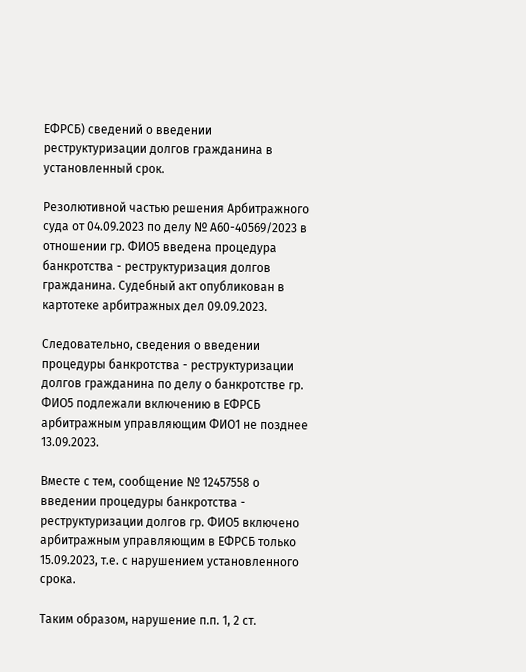ЕФРСБ) сведений о введении реструктуризации долгов гражданина в установленный срок.

Резолютивной частью решения Арбитражного суда от 04.09.2023 по делу № А60-40569/2023 в отношении гр. ФИО5 введена процедура банкротства - реструктуризация долгов гражданина. Судебный акт опубликован в картотеке арбитражных дел 09.09.2023.

Следовательно, сведения о введении процедуры банкротства - реструктуризации долгов гражданина по делу о банкротстве гр. ФИО5 подлежали включению в ЕФРСБ арбитражным управляющим ФИО1 не позднее 13.09.2023.

Вместе с тем, сообщение № 12457558 о введении процедуры банкротства - реструктуризации долгов гр. ФИО5 включено арбитражным управляющим в ЕФРСБ только 15.09.2023, т.е. с нарушением установленного срока.

Таким образом, нарушение п.п. 1, 2 ст.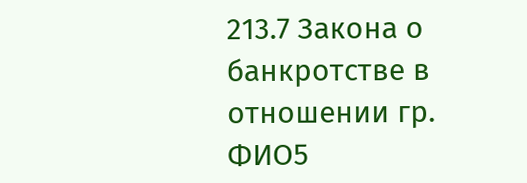213.7 Закона о банкротстве в отношении гр. ФИО5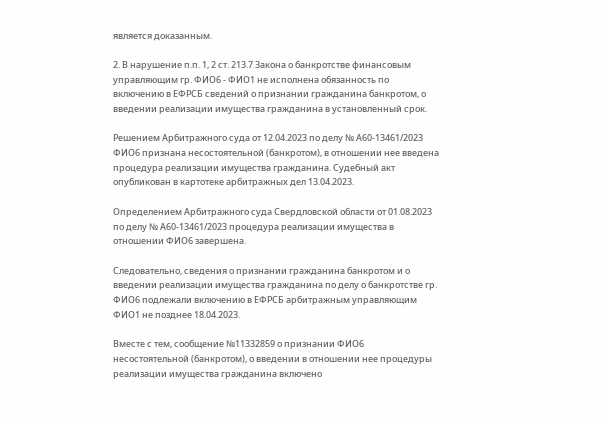является доказанным.

2. В нарушение п.п. 1, 2 ст. 213.7 Закона о банкротстве финансовым управляющим гр. ФИО6 - ФИО1 не исполнена обязанность по включению в ЕФРСБ сведений о признании гражданина банкротом, о введении реализации имущества гражданина в установленный срок.

Решением Арбитражного суда от 12.04.2023 по делу № А60-13461/2023 ФИО6 признана несостоятельной (банкротом), в отношении нее введена процедура реализации имущества гражданина. Судебный акт опубликован в картотеке арбитражных дел 13.04.2023.

Определением Арбитражного суда Свердловской области от 01.08.2023 по делу № А60-13461/2023 процедура реализации имущества в отношении ФИО6 завершена.

Следовательно, сведения о признании гражданина банкротом и о введении реализации имущества гражданина по делу о банкротстве гр. ФИО6 подлежали включению в ЕФРСБ арбитражным управляющим ФИО1 не позднее 18.04.2023.

Вместе с тем, сообщение №11332859 о признании ФИО6 несостоятельной (банкротом), о введении в отношении нее процедуры реализации имущества гражданина включено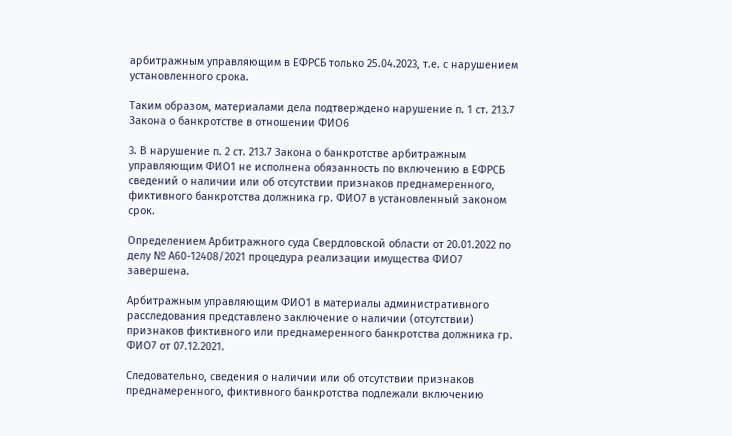арбитражным управляющим в ЕФРСБ только 25.04.2023, т.е. с нарушением установленного срока.

Таким образом, материалами дела подтверждено нарушение п. 1 ст. 213.7 Закона о банкротстве в отношении ФИО6

3. В нарушение п. 2 ст. 213.7 Закона о банкротстве арбитражным управляющим ФИО1 не исполнена обязанность по включению в ЕФРСБ сведений о наличии или об отсутствии признаков преднамеренного, фиктивного банкротства должника гр. ФИО7 в установленный законом срок.

Определением Арбитражного суда Свердловской области от 20.01.2022 по делу № А60-12408/2021 процедура реализации имущества ФИО7 завершена.

Арбитражным управляющим ФИО1 в материалы административного расследования представлено заключение о наличии (отсутствии) признаков фиктивного или преднамеренного банкротства должника гр. ФИО7 от 07.12.2021.

Следовательно, сведения о наличии или об отсутствии признаков преднамеренного, фиктивного банкротства подлежали включению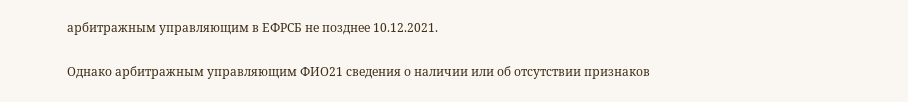арбитражным управляющим в ЕФРСБ не позднее 10.12.2021.

Однако арбитражным управляющим ФИО21 сведения о наличии или об отсутствии признаков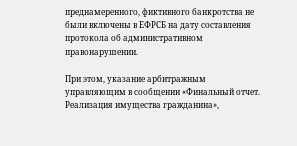преднамеренного, фиктивного банкротства не были включены в ЕФРСБ на дату составления протокола об административном правонарушении.

При этом, указание арбитражным управляющим в сообщении «Финальный отчет. Реализация имущества гражданина»,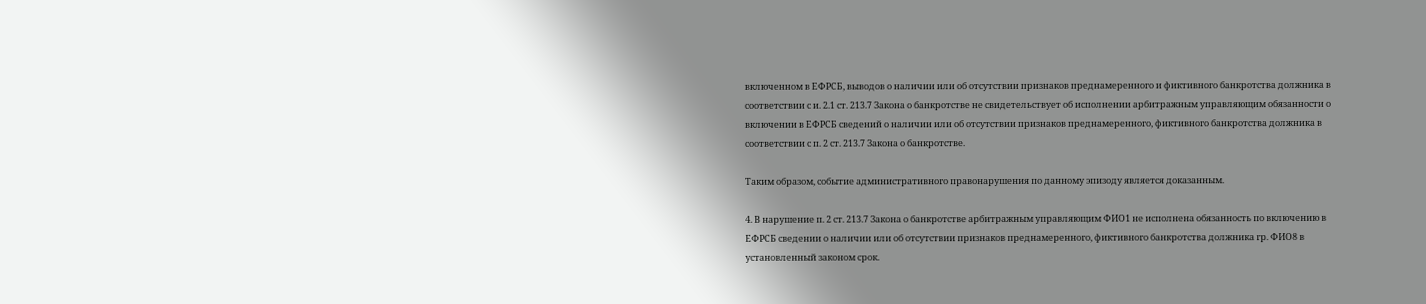включенном в ЕФРСБ, выводов о наличии или об отсутствии признаков преднамеренного и фиктивного банкротства должника в соответствии с и. 2.1 ст. 213.7 Закона о банкротстве не свидетельствует об исполнении арбитражным управляющим обязанности о включении в ЕФРСБ сведений о наличии или об отсутствии признаков преднамеренного, фиктивного банкротства должника в соответствии с п. 2 ст. 213.7 Закона о банкротстве.

Таким образом, событие административного правонарушения по данному эпизоду является доказанным.

4. В нарушение п. 2 ст. 213.7 Закона о банкротстве арбитражным управляющим ФИО1 не исполнена обязанность по включению в ЕФРСБ сведении о наличии или об отсутствии признаков преднамеренного, фиктивного банкротства должника гр. ФИО8 в установленный законом срок.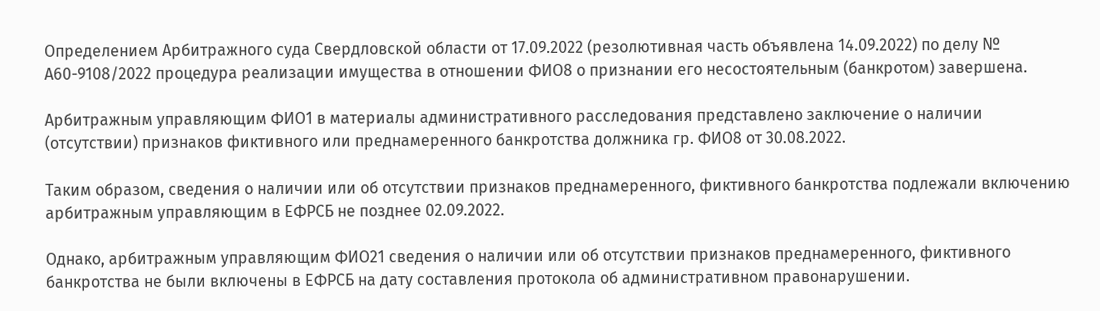Определением Арбитражного суда Свердловской области от 17.09.2022 (резолютивная часть объявлена 14.09.2022) по делу № А60-9108/2022 процедура реализации имущества в отношении ФИО8 о признании его несостоятельным (банкротом) завершена.

Арбитражным управляющим ФИО1 в материалы административного расследования представлено заключение о наличии (отсутствии) признаков фиктивного или преднамеренного банкротства должника гр. ФИО8 от 30.08.2022.

Таким образом, сведения о наличии или об отсутствии признаков преднамеренного, фиктивного банкротства подлежали включению арбитражным управляющим в ЕФРСБ не позднее 02.09.2022.

Однако, арбитражным управляющим ФИО21 сведения о наличии или об отсутствии признаков преднамеренного, фиктивного банкротства не были включены в ЕФРСБ на дату составления протокола об административном правонарушении.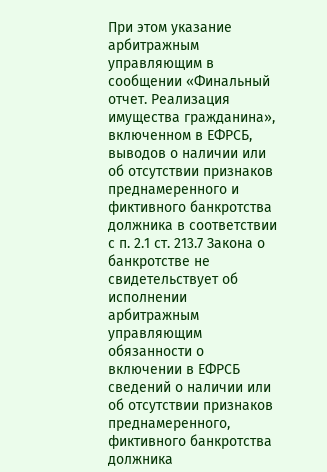При этом указание арбитражным управляющим в сообщении «Финальный отчет. Реализация имущества гражданина», включенном в ЕФРСБ, выводов о наличии или об отсутствии признаков преднамеренного и фиктивного банкротства должника в соответствии с п. 2.1 ст. 213.7 Закона о банкротстве не свидетельствует об исполнении арбитражным управляющим обязанности о включении в ЕФРСБ сведений о наличии или об отсутствии признаков преднамеренного, фиктивного банкротства должника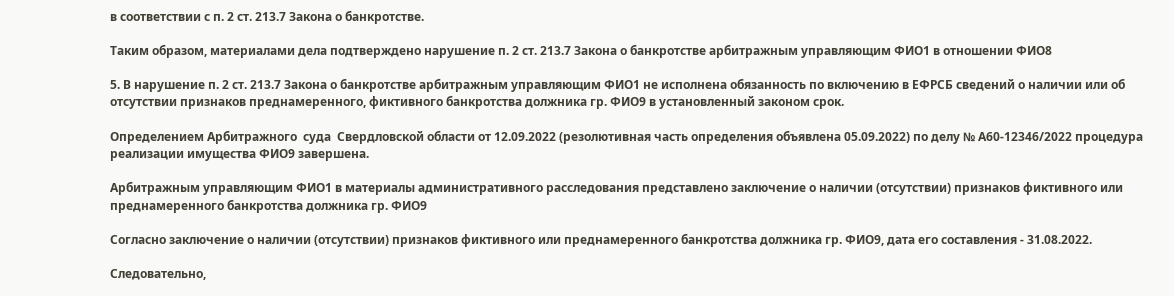в соответствии с п. 2 ст. 213.7 Закона о банкротстве.

Таким образом, материалами дела подтверждено нарушение п. 2 ст. 213.7 Закона о банкротстве арбитражным управляющим ФИО1 в отношении ФИО8

5. В нарушение п. 2 ст. 213.7 Закона о банкротстве арбитражным управляющим ФИО1 не исполнена обязанность по включению в ЕФРСБ сведений о наличии или об отсутствии признаков преднамеренного, фиктивного банкротства должника гр. ФИО9 в установленный законом срок.

Определением Арбитражного  суда  Свердловской области от 12.09.2022 (резолютивная часть определения объявлена 05.09.2022) по делу № А60-12346/2022 процедура реализации имущества ФИО9 завершена.

Арбитражным управляющим ФИО1 в материалы административного расследования представлено заключение о наличии (отсутствии) признаков фиктивного или преднамеренного банкротства должника гр. ФИО9

Согласно заключение о наличии (отсутствии) признаков фиктивного или преднамеренного банкротства должника гр. ФИО9, дата его составления - 31.08.2022.

Следовательно,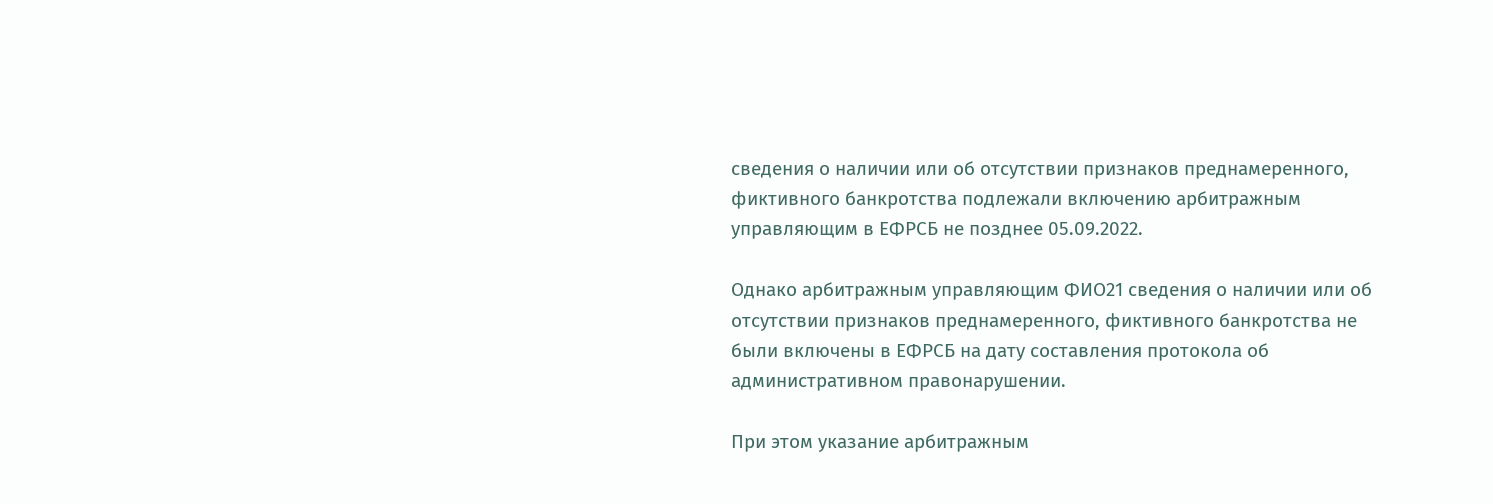сведения о наличии или об отсутствии признаков преднамеренного, фиктивного банкротства подлежали включению арбитражным управляющим в ЕФРСБ не позднее 05.09.2022.

Однако арбитражным управляющим ФИО21 сведения о наличии или об отсутствии признаков преднамеренного, фиктивного банкротства не были включены в ЕФРСБ на дату составления протокола об административном правонарушении.

При этом указание арбитражным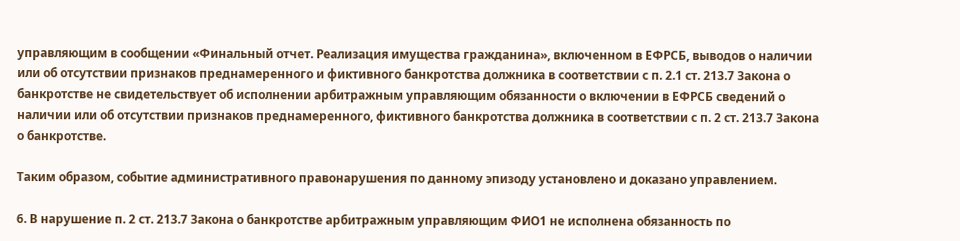управляющим в сообщении «Финальный отчет. Реализация имущества гражданина», включенном в ЕФРСБ, выводов о наличии или об отсутствии признаков преднамеренного и фиктивного банкротства должника в соответствии с п. 2.1 ст. 213.7 Закона о банкротстве не свидетельствует об исполнении арбитражным управляющим обязанности о включении в ЕФРСБ сведений о наличии или об отсутствии признаков преднамеренного, фиктивного банкротства должника в соответствии с п. 2 ст. 213.7 Закона о банкротстве.

Таким образом, событие административного правонарушения по данному эпизоду установлено и доказано управлением.

6. В нарушение п. 2 ст. 213.7 Закона о банкротстве арбитражным управляющим ФИО1 не исполнена обязанность по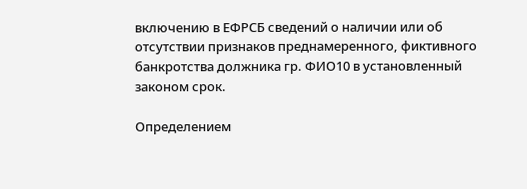включению в ЕФРСБ сведений о наличии или об отсутствии признаков преднамеренного, фиктивного банкротства должника гр. ФИО10 в установленный законом срок.

Определением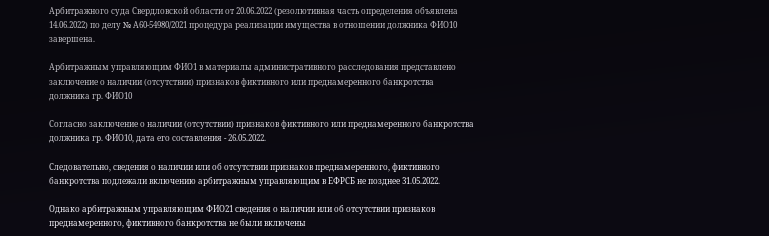Арбитражного суда Свердловской области от 20.06.2022 (резолютивная часть определения объявлена 14.06.2022) по делу № А60-54980/2021 процедура реализации имущества в отношении должника ФИО10 завершена.

Арбитражным управляющим ФИО1 в материалы административного расследования представлено заключение о наличии (отсутствии) признаков фиктивного или преднамеренного банкротства должника гр. ФИО10

Согласно заключение о наличии (отсутствии) признаков фиктивного или преднамеренного банкротства должника гр. ФИО10, дата его составления - 26.05.2022.

Следовательно, сведения о наличии или об отсутствии признаков преднамеренного, фиктивного банкротства подлежали включению арбитражным управляющим в ЕФРСБ не позднее 31.05.2022.

Однако арбитражным управляющим ФИО21 сведения о наличии или об отсутствии признаков преднамеренного, фиктивного банкротства не были включены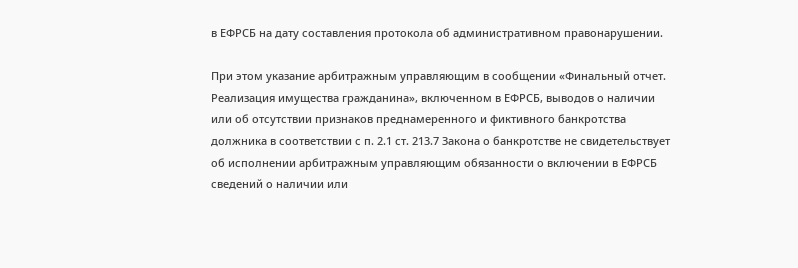в ЕФРСБ на дату составления протокола об административном правонарушении.

При этом указание арбитражным управляющим в сообщении «Финальный отчет. Реализация имущества гражданина», включенном в ЕФРСБ, выводов о наличии или об отсутствии признаков преднамеренного и фиктивного банкротства должника в соответствии с п. 2.1 ст. 213.7 Закона о банкротстве не свидетельствует об исполнении арбитражным управляющим обязанности о включении в ЕФРСБ сведений о наличии или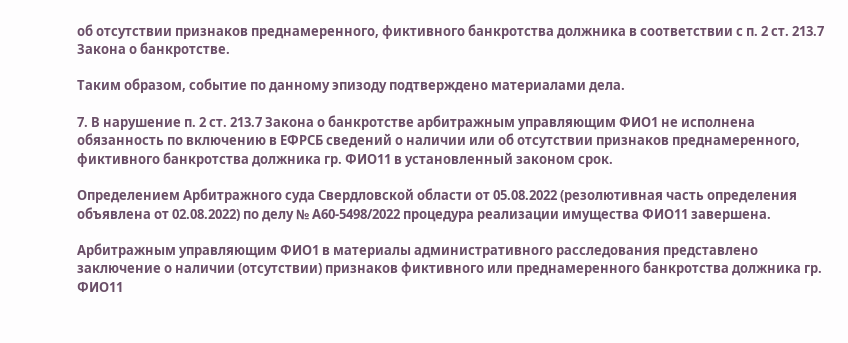об отсутствии признаков преднамеренного, фиктивного банкротства должника в соответствии с п. 2 ст. 213.7 Закона о банкротстве.

Таким образом, событие по данному эпизоду подтверждено материалами дела.

7. В нарушение п. 2 ст. 213.7 Закона о банкротстве арбитражным управляющим ФИО1 не исполнена обязанность по включению в ЕФРСБ сведений о наличии или об отсутствии признаков преднамеренного, фиктивного банкротства должника гр. ФИО11 в установленный законом срок.

Определением Арбитражного суда Свердловской области от 05.08.2022 (резолютивная часть определения объявлена от 02.08.2022) по делу № А60-5498/2022 процедура реализации имущества ФИО11 завершена.

Арбитражным управляющим ФИО1 в материалы административного расследования представлено заключение о наличии (отсутствии) признаков фиктивного или преднамеренного банкротства должника гр. ФИО11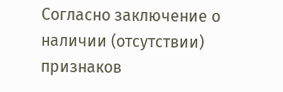Согласно заключение о наличии (отсутствии) признаков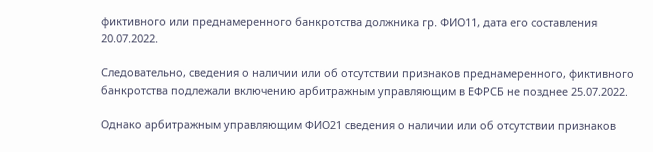фиктивного или преднамеренного банкротства должника гр. ФИО11, дата его составления 20.07.2022.

Следовательно, сведения о наличии или об отсутствии признаков преднамеренного, фиктивного банкротства подлежали включению арбитражным управляющим в ЕФРСБ не позднее 25.07.2022.

Однако арбитражным управляющим ФИО21 сведения о наличии или об отсутствии признаков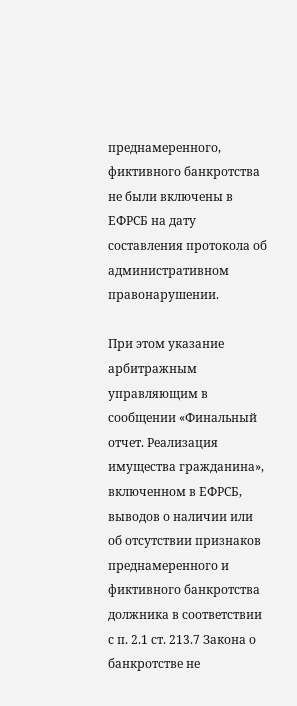преднамеренного, фиктивного банкротства не были включены в ЕФРСБ на дату составления протокола об административном правонарушении.

При этом указание арбитражным управляющим в сообщении «Финальный отчет. Реализация имущества гражданина», включенном в ЕФРСБ, выводов о наличии или об отсутствии признаков преднамеренного и фиктивного банкротства должника в соответствии с п. 2.1 ст. 213.7 Закона о банкротстве не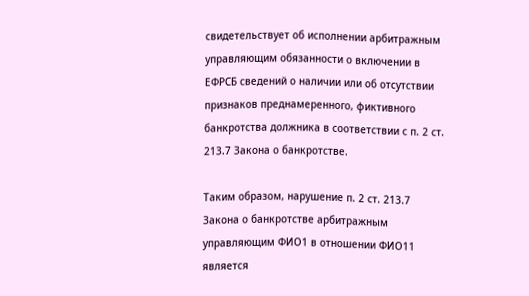свидетельствует об исполнении арбитражным управляющим обязанности о включении в ЕФРСБ сведений о наличии или об отсутствии признаков преднамеренного, фиктивного банкротства должника в соответствии с п. 2 ст. 213.7 Закона о банкротстве.

Таким образом, нарушение п. 2 ст. 213.7 Закона о банкротстве арбитражным управляющим ФИО1 в отношении ФИО11 является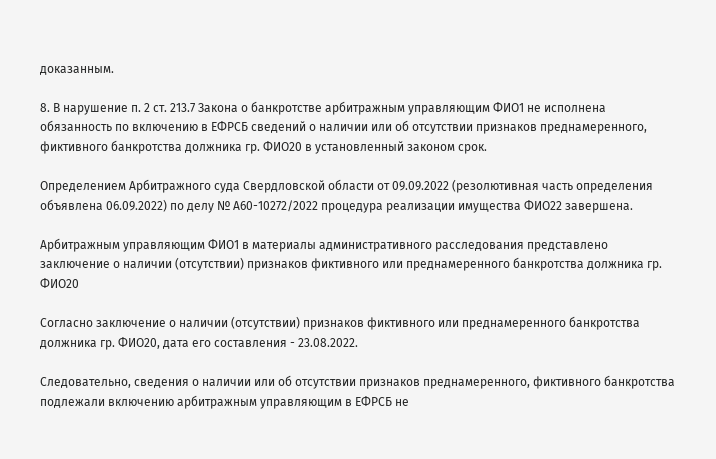доказанным.

8. В нарушение п. 2 ст. 213.7 Закона о банкротстве арбитражным управляющим ФИО1 не исполнена обязанность по включению в ЕФРСБ сведений о наличии или об отсутствии признаков преднамеренного, фиктивного банкротства должника гр. ФИО20 в установленный законом срок.

Определением Арбитражного суда Свердловской области от 09.09.2022 (резолютивная часть определения объявлена 06.09.2022) по делу № А60-10272/2022 процедура реализации имущества ФИО22 завершена.

Арбитражным управляющим ФИО1 в материалы административного расследования представлено заключение о наличии (отсутствии) признаков фиктивного или преднамеренного банкротства должника гр. ФИО20

Согласно заключение о наличии (отсутствии) признаков фиктивного или преднамеренного банкротства должника гр. ФИО20, дата его составления - 23.08.2022.

Следовательно, сведения о наличии или об отсутствии признаков преднамеренного, фиктивного банкротства подлежали включению арбитражным управляющим в ЕФРСБ не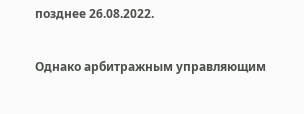позднее 26.08.2022.

Однако арбитражным управляющим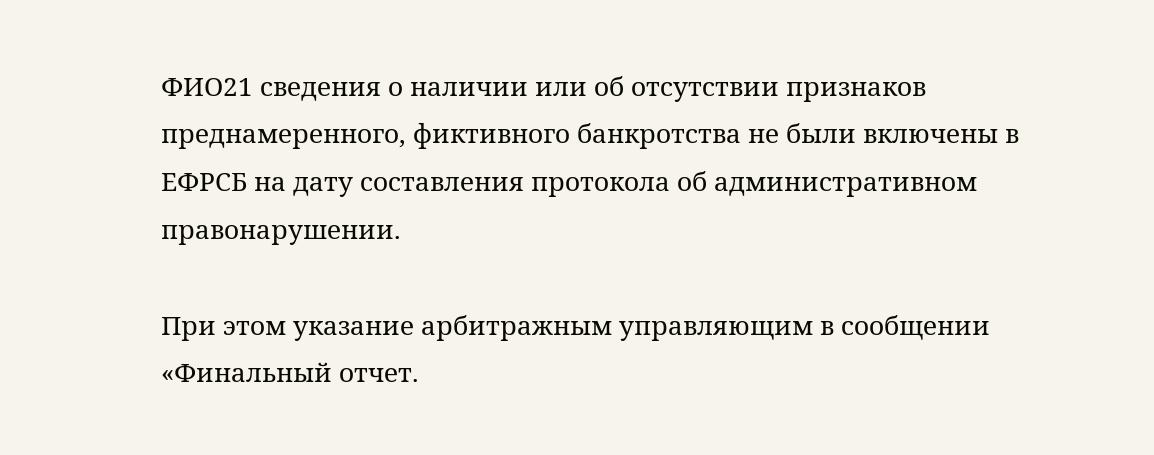ФИО21 сведения о наличии или об отсутствии признаков преднамеренного, фиктивного банкротства не были включены в ЕФРСБ на дату составления протокола об административном правонарушении.

При этом указание арбитражным управляющим в сообщении «Финальный отчет.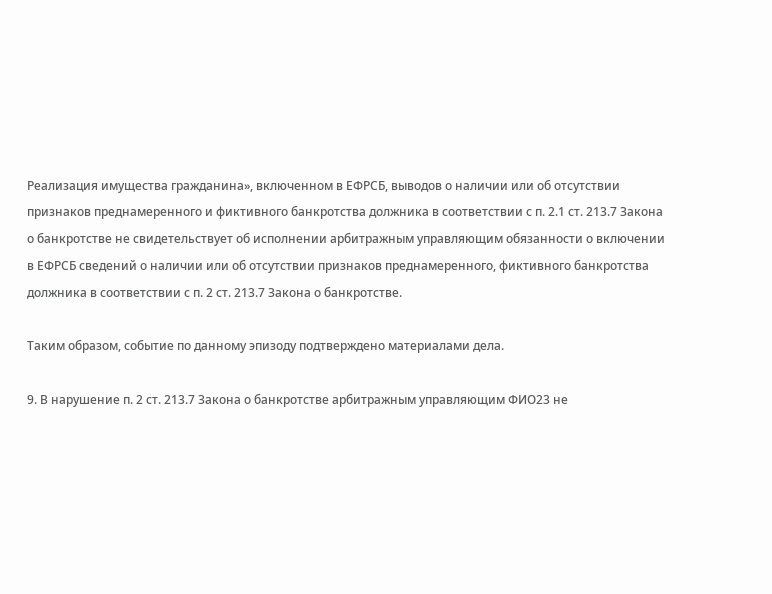Реализация имущества гражданина», включенном в ЕФРСБ, выводов о наличии или об отсутствии признаков преднамеренного и фиктивного банкротства должника в соответствии с п. 2.1 ст. 213.7 Закона о банкротстве не свидетельствует об исполнении арбитражным управляющим обязанности о включении в ЕФРСБ сведений о наличии или об отсутствии признаков преднамеренного, фиктивного банкротства должника в соответствии с п. 2 ст. 213.7 Закона о банкротстве.

Таким образом, событие по данному эпизоду подтверждено материалами дела.

9. В нарушение п. 2 ст. 213.7 Закона о банкротстве арбитражным управляющим ФИО23 не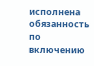исполнена обязанность по включению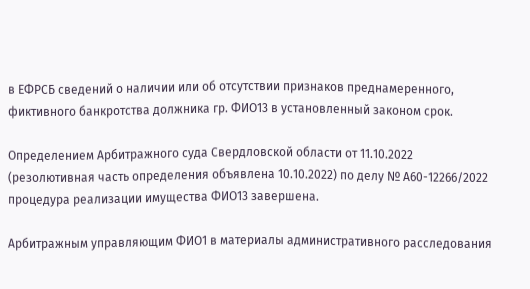в ЕФРСБ сведений о наличии или об отсутствии признаков преднамеренного, фиктивного банкротства должника гр. ФИО13 в установленный законом срок.

Определением Арбитражного суда Свердловской области от 11.10.2022 (резолютивная часть определения объявлена 10.10.2022) по делу № А60-12266/2022 процедура реализации имущества ФИО13 завершена.

Арбитражным управляющим ФИО1 в материалы административного расследования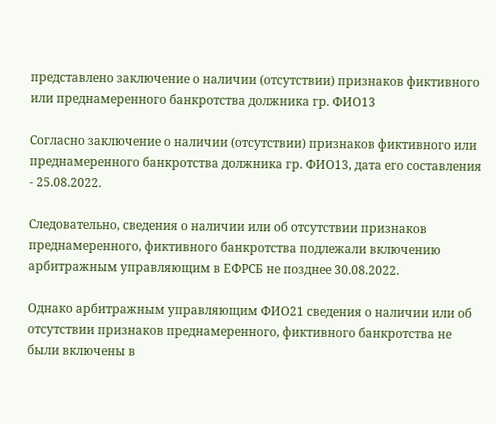представлено заключение о наличии (отсутствии) признаков фиктивного или преднамеренного банкротства должника гр. ФИО13

Согласно заключение о наличии (отсутствии) признаков фиктивного или преднамеренного банкротства должника гр. ФИО13, дата его составления - 25.08.2022.

Следовательно, сведения о наличии или об отсутствии признаков преднамеренного, фиктивного банкротства подлежали включению арбитражным управляющим в ЕФРСБ не позднее 30.08.2022.

Однако арбитражным управляющим ФИО21 сведения о наличии или об отсутствии признаков преднамеренного, фиктивного банкротства не были включены в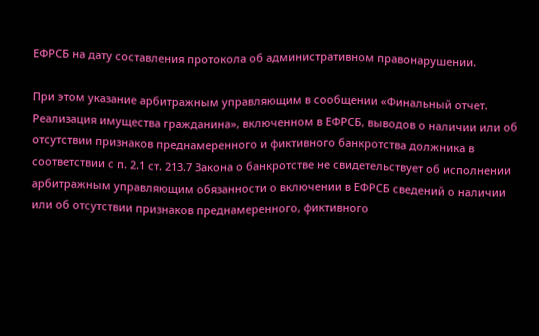ЕФРСБ на дату составления протокола об административном правонарушении.

При этом указание арбитражным управляющим в сообщении «Финальный отчет. Реализация имущества гражданина», включенном в ЕФРСБ, выводов о наличии или об отсутствии признаков преднамеренного и фиктивного банкротства должника в соответствии с п. 2.1 ст. 213.7 Закона о банкротстве не свидетельствует об исполнении арбитражным управляющим обязанности о включении в ЕФРСБ сведений о наличии или об отсутствии признаков преднамеренного, фиктивного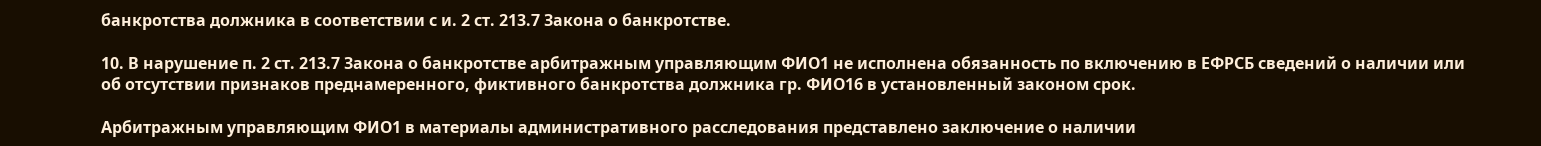банкротства должника в соответствии с и. 2 ст. 213.7 Закона о банкротстве.

10. В нарушение п. 2 ст. 213.7 Закона о банкротстве арбитражным управляющим ФИО1 не исполнена обязанность по включению в ЕФРСБ сведений о наличии или об отсутствии признаков преднамеренного, фиктивного банкротства должника гр. ФИО16 в установленный законом срок.

Арбитражным управляющим ФИО1 в материалы административного расследования представлено заключение о наличии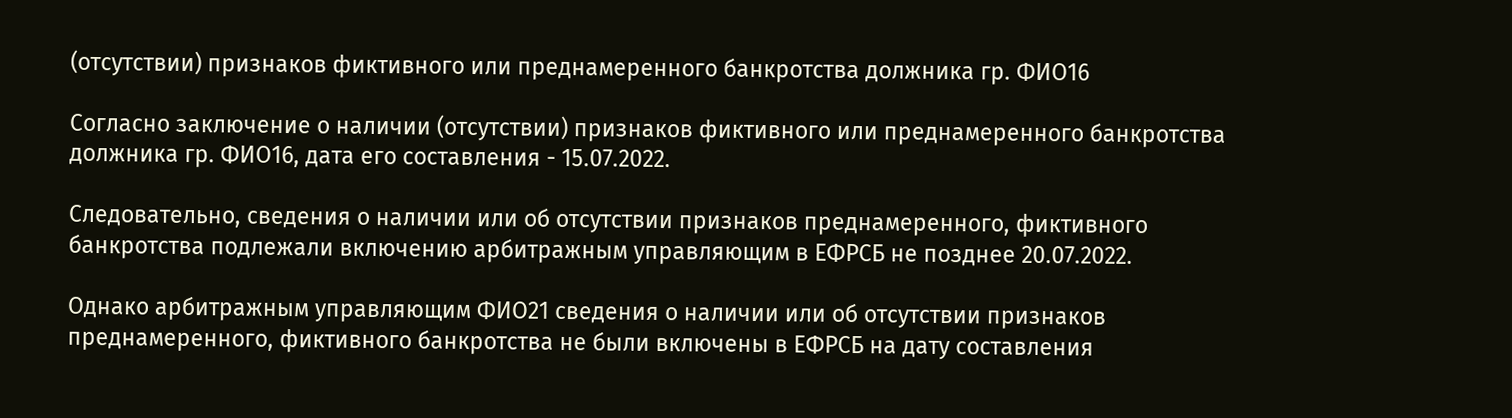(отсутствии) признаков фиктивного или преднамеренного банкротства должника гр. ФИО16

Согласно заключение о наличии (отсутствии) признаков фиктивного или преднамеренного банкротства должника гр. ФИО16, дата его составления - 15.07.2022.

Следовательно, сведения о наличии или об отсутствии признаков преднамеренного, фиктивного банкротства подлежали включению арбитражным управляющим в ЕФРСБ не позднее 20.07.2022.

Однако арбитражным управляющим ФИО21 сведения о наличии или об отсутствии признаков преднамеренного, фиктивного банкротства не были включены в ЕФРСБ на дату составления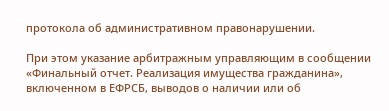протокола об административном правонарушении.

При этом указание арбитражным управляющим в сообщении «Финальный отчет. Реализация имущества гражданина», включенном в ЕФРСБ, выводов о наличии или об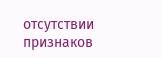отсутствии признаков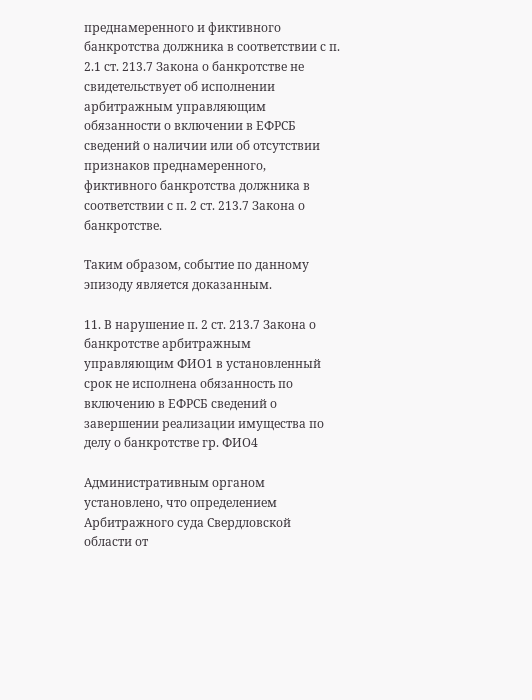преднамеренного и фиктивного банкротства должника в соответствии с п. 2.1 ст. 213.7 Закона о банкротстве не свидетельствует об исполнении арбитражным управляющим обязанности о включении в ЕФРСБ сведений о наличии или об отсутствии признаков преднамеренного, фиктивного банкротства должника в соответствии с п. 2 ст. 213.7 Закона о банкротстве.

Таким образом, событие по данному эпизоду является доказанным.

11. В нарушение п. 2 ст. 213.7 Закона о банкротстве арбитражным управляющим ФИО1 в установленный срок не исполнена обязанность по включению в ЕФРСБ сведений о завершении реализации имущества по делу о банкротстве гр. ФИО4

Административным органом установлено, что определением Арбитражного суда Свердловской области от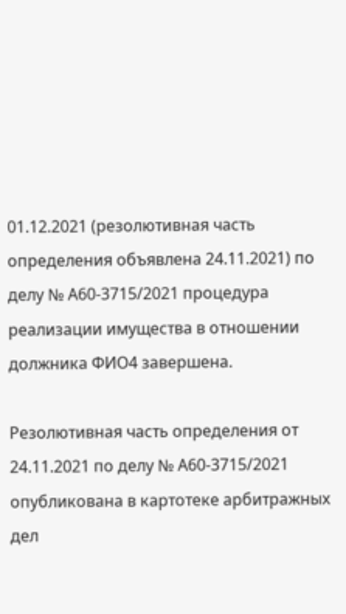01.12.2021 (резолютивная часть определения объявлена 24.11.2021) по делу № А60-3715/2021 процедура реализации имущества в отношении должника ФИО4 завершена.

Резолютивная часть определения от 24.11.2021 по делу № А60-3715/2021 опубликована в картотеке арбитражных дел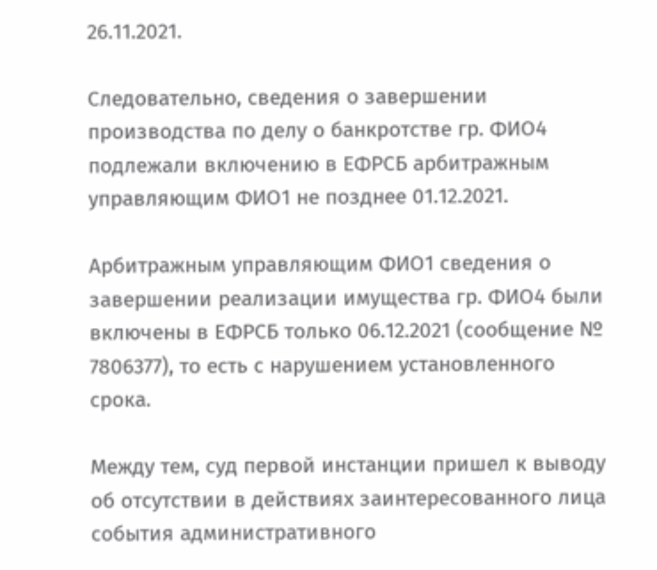26.11.2021.

Следовательно, сведения о завершении производства по делу о банкротстве гр. ФИО4 подлежали включению в ЕФРСБ арбитражным управляющим ФИО1 не позднее 01.12.2021.

Арбитражным управляющим ФИО1 сведения о завершении реализации имущества гр. ФИО4 были включены в ЕФРСБ только 06.12.2021 (сообщение № 7806377), то есть с нарушением установленного срока.

Между тем, суд первой инстанции пришел к выводу об отсутствии в действиях заинтересованного лица события административного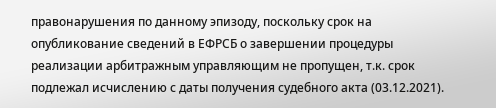правонарушения по данному эпизоду, поскольку срок на опубликование сведений в ЕФРСБ о завершении процедуры  реализации арбитражным управляющим не пропущен, т.к. срок подлежал исчислению с даты получения судебного акта (03.12.2021).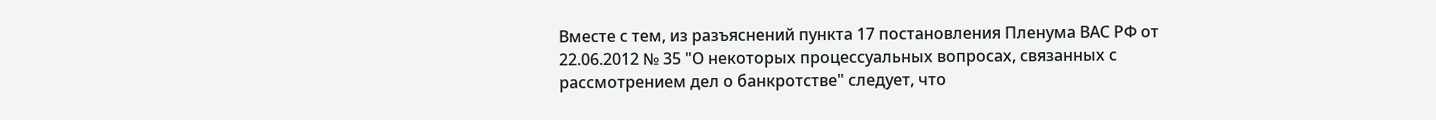Вместе с тем, из разъяснений пункта 17 постановления Пленума ВАС РФ от 22.06.2012 № 35 "О некоторых процессуальных вопросах, связанных с рассмотрением дел о банкротстве" следует, что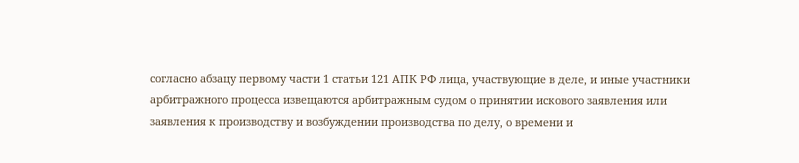согласно абзацу первому части 1 статьи 121 АПК РФ лица, участвующие в деле, и иные участники арбитражного процесса извещаются арбитражным судом о принятии искового заявления или заявления к производству и возбуждении производства по делу, о времени и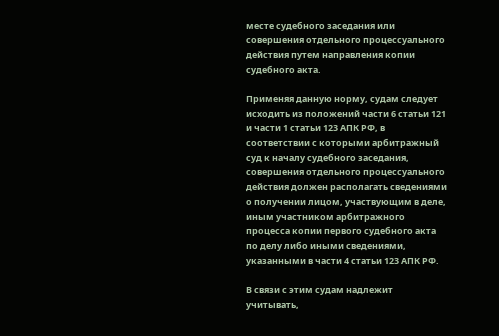месте судебного заседания или совершения отдельного процессуального действия путем направления копии судебного акта.

Применяя данную норму, судам следует исходить из положений части 6 статьи 121 и части 1 статьи 123 АПК РФ, в соответствии с которыми арбитражный суд к началу судебного заседания, совершения отдельного процессуального действия должен располагать сведениями о получении лицом, участвующим в деле, иным участником арбитражного процесса копии первого судебного акта по делу либо иными сведениями, указанными в части 4 статьи 123 АПК РФ.

В связи с этим судам надлежит учитывать,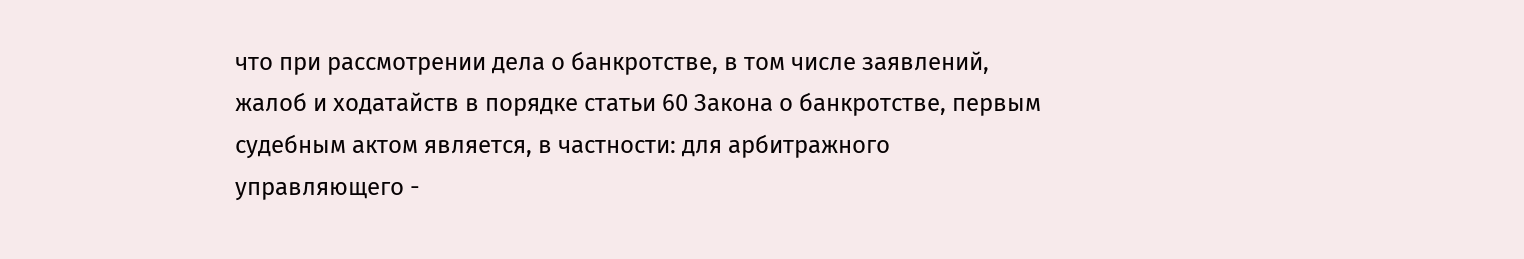что при рассмотрении дела о банкротстве, в том числе заявлений, жалоб и ходатайств в порядке статьи 60 Закона о банкротстве, первым судебным актом является, в частности: для арбитражного управляющего -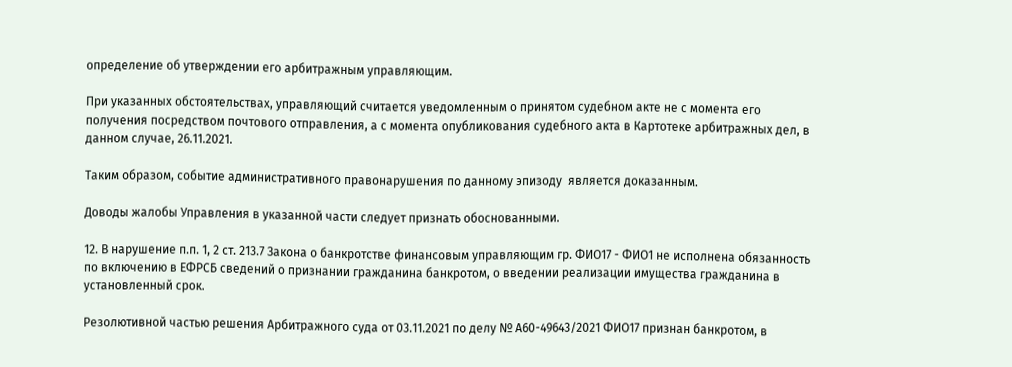определение об утверждении его арбитражным управляющим.

При указанных обстоятельствах, управляющий считается уведомленным о принятом судебном акте не с момента его получения посредством почтового отправления, а с момента опубликования судебного акта в Картотеке арбитражных дел, в данном случае, 26.11.2021.

Таким образом, событие административного правонарушения по данному эпизоду  является доказанным.

Доводы жалобы Управления в указанной части следует признать обоснованными.

12. В нарушение п.п. 1, 2 ст. 213.7 Закона о банкротстве финансовым управляющим гр. ФИО17 - ФИО1 не исполнена обязанность по включению в ЕФРСБ сведений о признании гражданина банкротом, о введении реализации имущества гражданина в установленный срок.

Резолютивной частью решения Арбитражного суда от 03.11.2021 по делу № А60-49643/2021 ФИО17 признан банкротом, в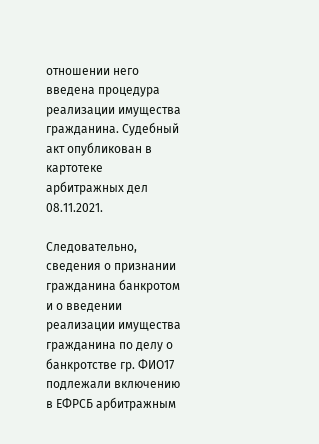отношении него введена процедура реализации имущества гражданина. Судебный акт опубликован в картотеке арбитражных дел 08.11.2021.

Следовательно, сведения о признании гражданина банкротом и о введении реализации имущества гражданина по делу о банкротстве гр. ФИО17 подлежали включению в ЕФРСБ арбитражным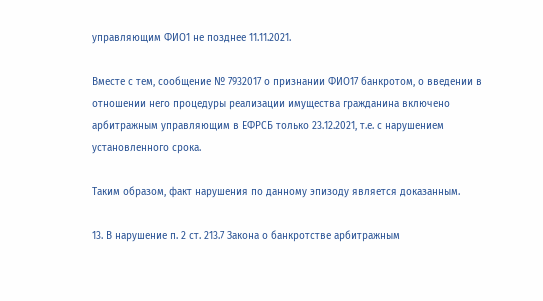управляющим ФИО1 не позднее 11.11.2021.

Вместе с тем, сообщение № 7932017 о признании ФИО17 банкротом, о введении в отношении него процедуры реализации имущества гражданина включено арбитражным управляющим в ЕФРСБ только 23.12.2021, т.е. с нарушением установленного срока.

Таким образом, факт нарушения по данному эпизоду является доказанным.

13. В нарушение п. 2 ст. 213.7 Закона о банкротстве арбитражным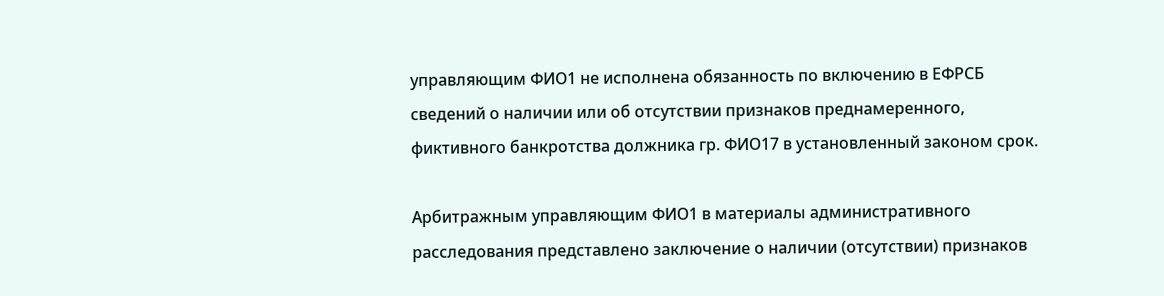управляющим ФИО1 не исполнена обязанность по включению в ЕФРСБ сведений о наличии или об отсутствии признаков преднамеренного, фиктивного банкротства должника гр. ФИО17 в установленный законом срок.

Арбитражным управляющим ФИО1 в материалы административного расследования представлено заключение о наличии (отсутствии) признаков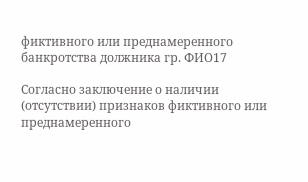фиктивного или преднамеренного банкротства должника гр. ФИО17

Согласно заключение о наличии (отсутствии) признаков фиктивного или преднамеренного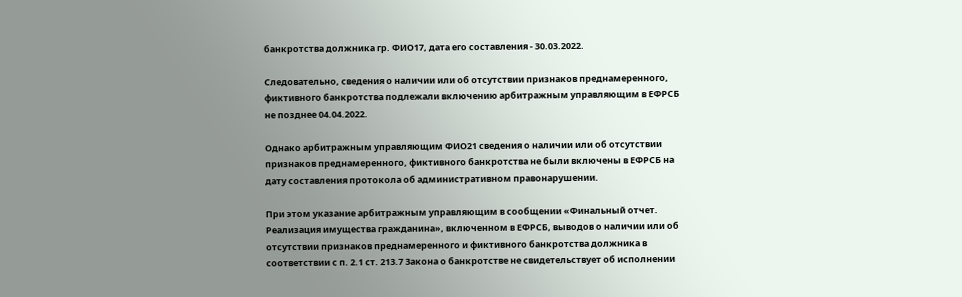банкротства должника гр. ФИО17, дата его составления - 30.03.2022.

Следовательно, сведения о наличии или об отсутствии признаков преднамеренного, фиктивного банкротства подлежали включению арбитражным управляющим в ЕФРСБ не позднее 04.04.2022.

Однако арбитражным управляющим ФИО21 сведения о наличии или об отсутствии признаков преднамеренного, фиктивного банкротства не были включены в ЕФРСБ на дату составления протокола об административном правонарушении.

При этом указание арбитражным управляющим в сообщении «Финальный отчет. Реализация имущества гражданина», включенном в ЕФРСБ, выводов о наличии или об отсутствии признаков преднамеренного и фиктивного банкротства должника в соответствии с п. 2.1 ст. 213.7 Закона о банкротстве не свидетельствует об исполнении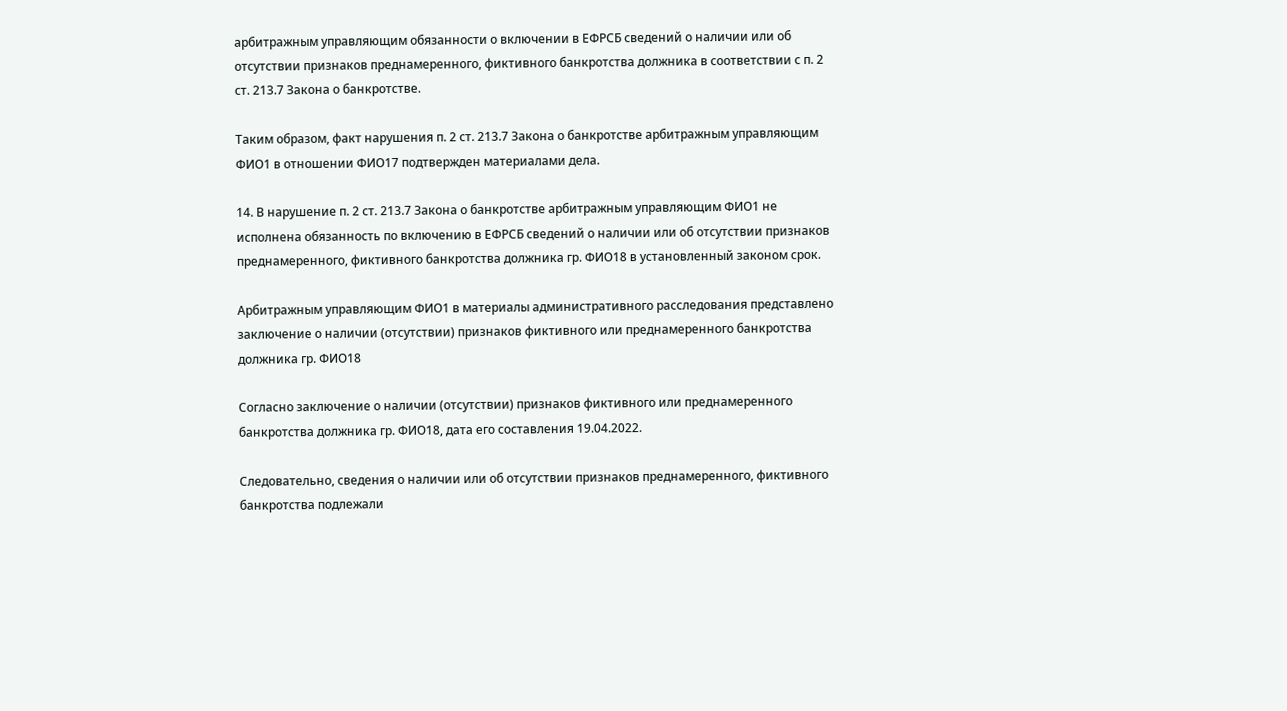арбитражным управляющим обязанности о включении в ЕФРСБ сведений о наличии или об отсутствии признаков преднамеренного, фиктивного банкротства должника в соответствии с п. 2 ст. 213.7 Закона о банкротстве.

Таким образом, факт нарушения п. 2 ст. 213.7 Закона о банкротстве арбитражным управляющим ФИО1 в отношении ФИО17 подтвержден материалами дела.

14. В нарушение п. 2 ст. 213.7 Закона о банкротстве арбитражным управляющим ФИО1 не исполнена обязанность по включению в ЕФРСБ сведений о наличии или об отсутствии признаков преднамеренного, фиктивного банкротства должника гр. ФИО18 в установленный законом срок.

Арбитражным управляющим ФИО1 в материалы административного расследования представлено заключение о наличии (отсутствии) признаков фиктивного или преднамеренного банкротства должника гр. ФИО18

Согласно заключение о наличии (отсутствии) признаков фиктивного или преднамеренного банкротства должника гр. ФИО18, дата его составления 19.04.2022.

Следовательно, сведения о наличии или об отсутствии признаков преднамеренного, фиктивного банкротства подлежали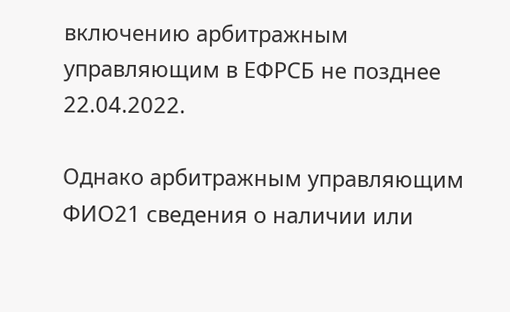включению арбитражным управляющим в ЕФРСБ не позднее 22.04.2022.

Однако арбитражным управляющим ФИО21 сведения о наличии или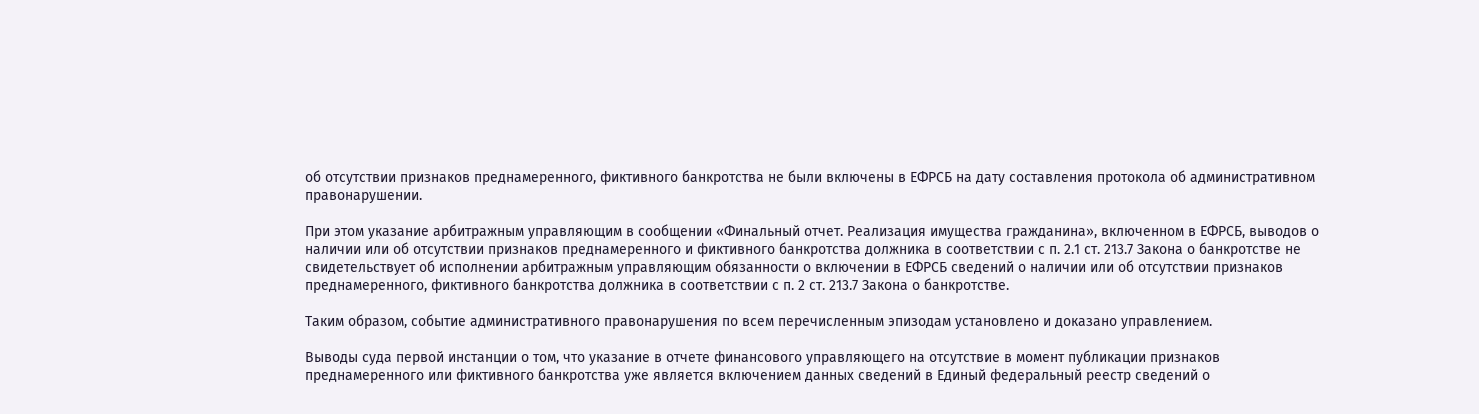об отсутствии признаков преднамеренного, фиктивного банкротства не были включены в ЕФРСБ на дату составления протокола об административном правонарушении.

При этом указание арбитражным управляющим в сообщении «Финальный отчет. Реализация имущества гражданина», включенном в ЕФРСБ, выводов о наличии или об отсутствии признаков преднамеренного и фиктивного банкротства должника в соответствии с п. 2.1 ст. 213.7 Закона о банкротстве не свидетельствует об исполнении арбитражным управляющим обязанности о включении в ЕФРСБ сведений о наличии или об отсутствии признаков преднамеренного, фиктивного банкротства должника в соответствии с п. 2 ст. 213.7 Закона о банкротстве.

Таким образом, событие административного правонарушения по всем перечисленным эпизодам установлено и доказано управлением.

Выводы суда первой инстанции о том, что указание в отчете финансового управляющего на отсутствие в момент публикации признаков преднамеренного или фиктивного банкротства уже является включением данных сведений в Единый федеральный реестр сведений о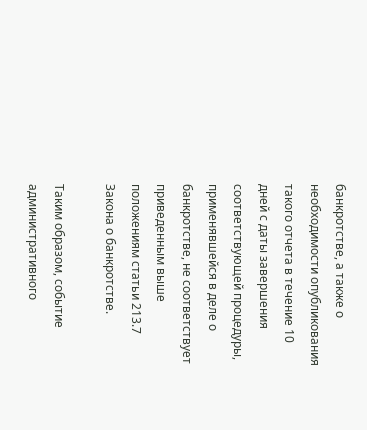банкротстве, а также о необходимости опубликования такого отчета в течение 10 дней с даты завершения соответствующей процедуры, применявшейся в деле о банкротстве, не соответствует приведенным выше положениям статьи 213.7 Закона о банкротстве.

Таким образом, событие административного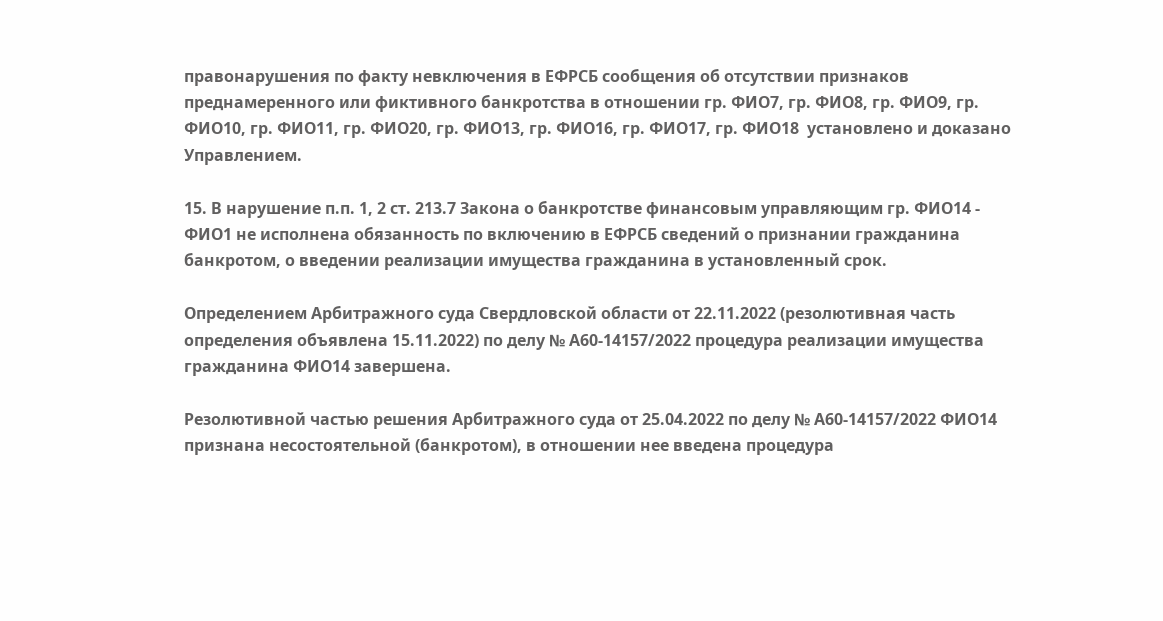правонарушения по факту невключения в ЕФРСБ сообщения об отсутствии признаков преднамеренного или фиктивного банкротства в отношении гр. ФИО7, гр. ФИО8, гр. ФИО9, гр. ФИО10, гр. ФИО11, гр. ФИО20, гр. ФИО13, гр. ФИО16, гр. ФИО17, гр. ФИО18  установлено и доказано Управлением.

15. В нарушение п.п. 1, 2 ст. 213.7 Закона о банкротстве финансовым управляющим гр. ФИО14 - ФИО1 не исполнена обязанность по включению в ЕФРСБ сведений о признании гражданина банкротом, о введении реализации имущества гражданина в установленный срок.

Определением Арбитражного суда Свердловской области от 22.11.2022 (резолютивная часть определения объявлена 15.11.2022) по делу № А60-14157/2022 процедура реализации имущества гражданина ФИО14 завершена.

Резолютивной частью решения Арбитражного суда от 25.04.2022 по делу № А60-14157/2022 ФИО14 признана несостоятельной (банкротом), в отношении нее введена процедура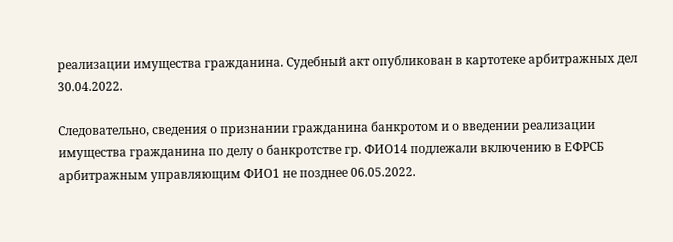реализации имущества гражданина. Судебный акт опубликован в картотеке арбитражных дел 30.04.2022.

Следовательно, сведения о признании гражданина банкротом и о введении реализации имущества гражданина по делу о банкротстве гр. ФИО14 подлежали включению в ЕФРСБ арбитражным управляющим ФИО1 не позднее 06.05.2022.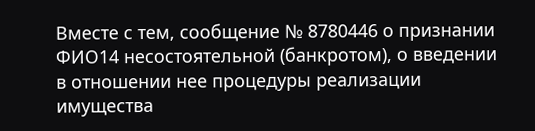Вместе с тем, сообщение № 8780446 о признании ФИО14 несостоятельной (банкротом), о введении в отношении нее процедуры реализации имущества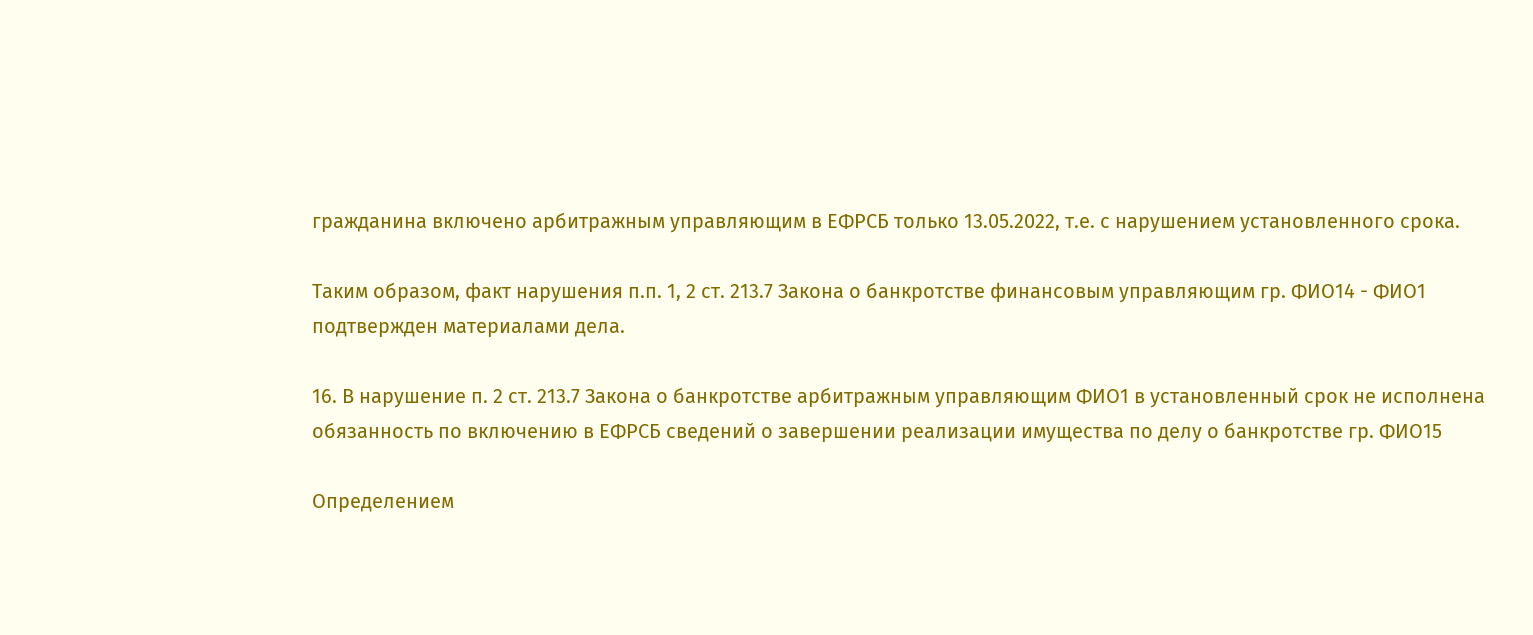гражданина включено арбитражным управляющим в ЕФРСБ только 13.05.2022, т.е. с нарушением установленного срока.

Таким образом, факт нарушения п.п. 1, 2 ст. 213.7 Закона о банкротстве финансовым управляющим гр. ФИО14 - ФИО1 подтвержден материалами дела.

16. В нарушение п. 2 ст. 213.7 Закона о банкротстве арбитражным управляющим ФИО1 в установленный срок не исполнена обязанность по включению в ЕФРСБ сведений о завершении реализации имущества по делу о банкротстве гр. ФИО15

Определением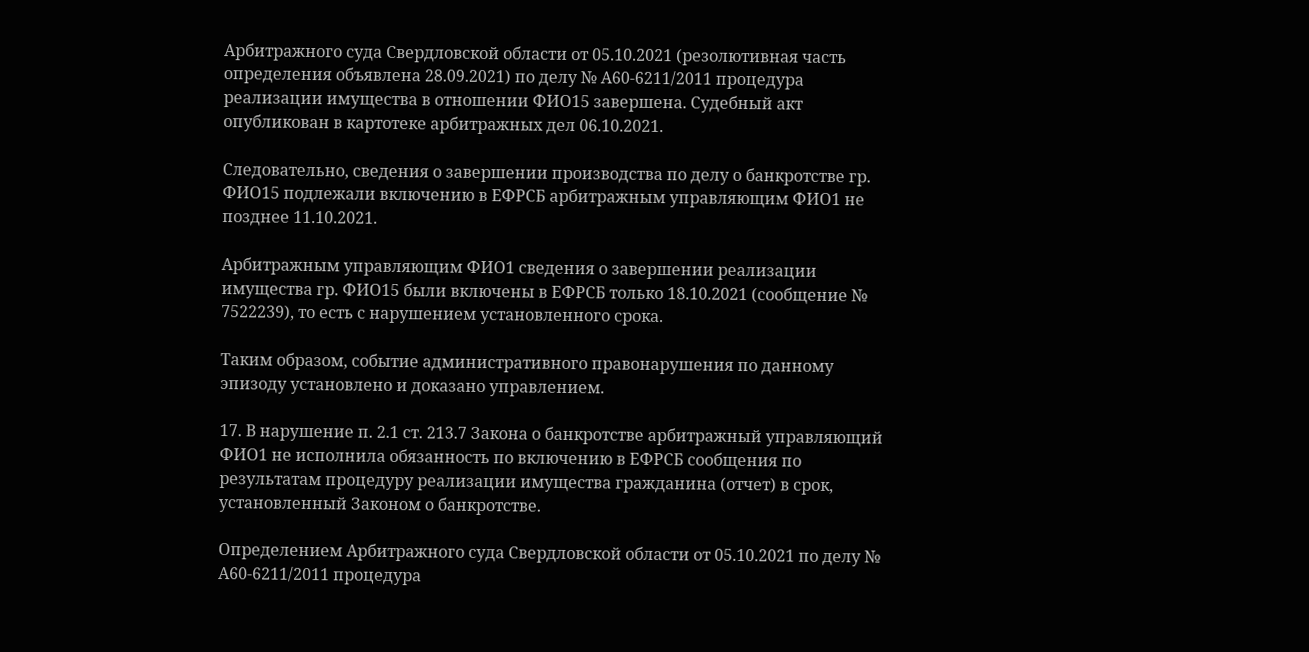Арбитражного суда Свердловской области от 05.10.2021 (резолютивная часть определения объявлена 28.09.2021) по делу № А60-6211/2011 процедура реализации имущества в отношении ФИО15 завершена. Судебный акт опубликован в картотеке арбитражных дел 06.10.2021.

Следовательно, сведения о завершении производства по делу о банкротстве гр. ФИО15 подлежали включению в ЕФРСБ арбитражным управляющим ФИО1 не позднее 11.10.2021.

Арбитражным управляющим ФИО1 сведения о завершении реализации имущества гр. ФИО15 были включены в ЕФРСБ только 18.10.2021 (сообщение № 7522239), то есть с нарушением установленного срока.

Таким образом, событие административного правонарушения по данному эпизоду установлено и доказано управлением.

17. В нарушение п. 2.1 ст. 213.7 Закона о банкротстве арбитражный управляющий ФИО1 не исполнила обязанность по включению в ЕФРСБ сообщения по результатам процедуру реализации имущества гражданина (отчет) в срок, установленный Законом о банкротстве.

Определением Арбитражного суда Свердловской области от 05.10.2021 по делу № А60-6211/2011 процедура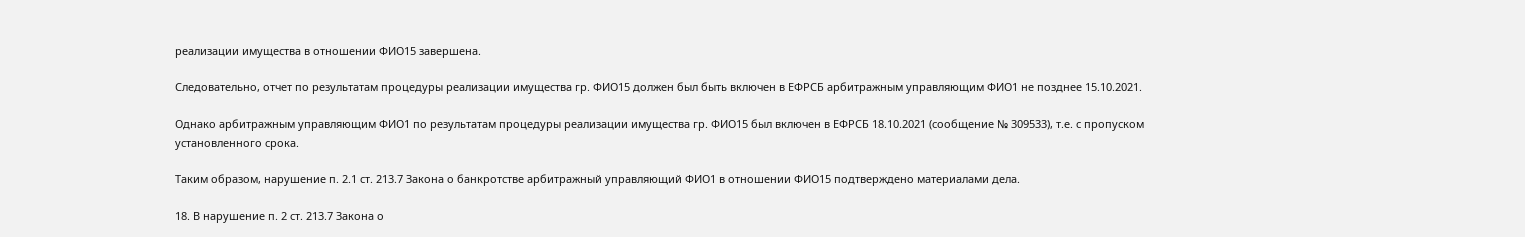реализации имущества в отношении ФИО15 завершена.

Следовательно, отчет по результатам процедуры реализации имущества гр. ФИО15 должен был быть включен в ЕФРСБ арбитражным управляющим ФИО1 не позднее 15.10.2021.

Однако арбитражным управляющим ФИО1 по результатам процедуры реализации имущества гр. ФИО15 был включен в ЕФРСБ 18.10.2021 (сообщение № 309533), т.е. с пропуском установленного срока.

Таким образом, нарушение п. 2.1 ст. 213.7 Закона о банкротстве арбитражный управляющий ФИО1 в отношении ФИО15 подтверждено материалами дела.

18. В нарушение п. 2 ст. 213.7 Закона о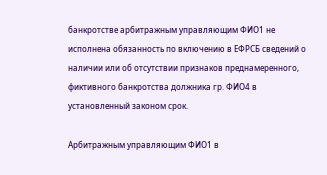банкротстве арбитражным управляющим ФИО1 не исполнена обязанность по включению в ЕФРСБ сведений о наличии или об отсутствии признаков преднамеренного, фиктивного банкротства должника гр. ФИО4 в установленный законом срок.

Арбитражным управляющим ФИО1 в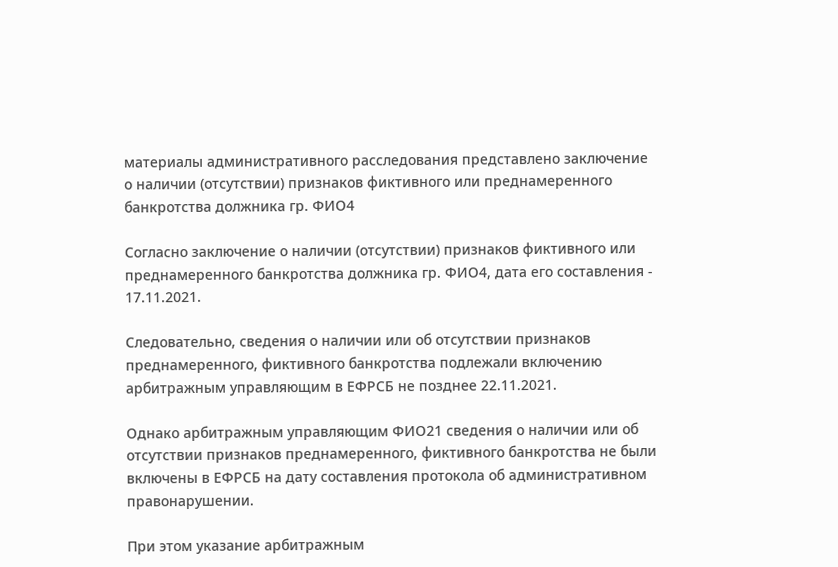материалы административного расследования представлено заключение о наличии (отсутствии) признаков фиктивного или преднамеренного банкротства должника гр. ФИО4

Согласно заключение о наличии (отсутствии) признаков фиктивного или преднамеренного банкротства должника гр. ФИО4, дата его составления - 17.11.2021.

Следовательно, сведения о наличии или об отсутствии признаков преднамеренного, фиктивного банкротства подлежали включению арбитражным управляющим в ЕФРСБ не позднее 22.11.2021.

Однако арбитражным управляющим ФИО21 сведения о наличии или об отсутствии признаков преднамеренного, фиктивного банкротства не были включены в ЕФРСБ на дату составления протокола об административном правонарушении.

При этом указание арбитражным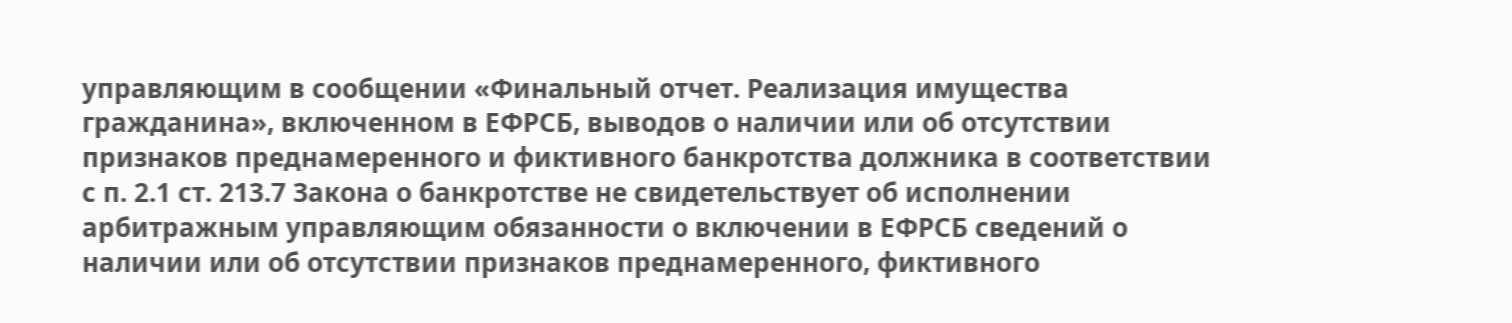управляющим в сообщении «Финальный отчет. Реализация имущества гражданина», включенном в ЕФРСБ, выводов о наличии или об отсутствии признаков преднамеренного и фиктивного банкротства должника в соответствии с п. 2.1 ст. 213.7 Закона о банкротстве не свидетельствует об исполнении арбитражным управляющим обязанности о включении в ЕФРСБ сведений о наличии или об отсутствии признаков преднамеренного, фиктивного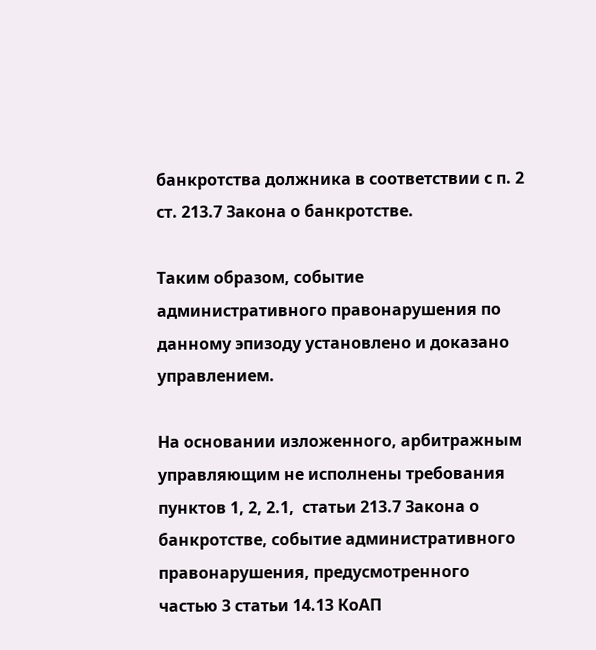банкротства должника в соответствии с п. 2 ст. 213.7 Закона о банкротстве.

Таким образом, событие административного правонарушения по данному эпизоду установлено и доказано управлением.

На основании изложенного, арбитражным управляющим не исполнены требования пунктов 1, 2, 2.1,  статьи 213.7 Закона о банкротстве, событие административного правонарушения, предусмотренного частью 3 статьи 14.13 КоАП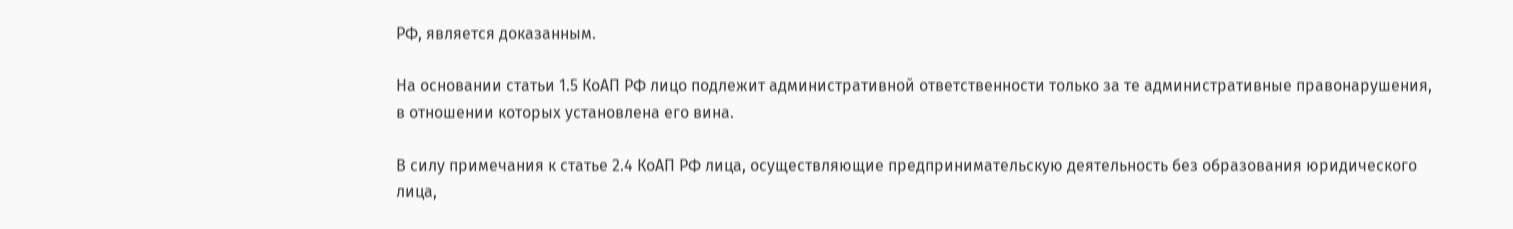РФ, является доказанным.

На основании статьи 1.5 КоАП РФ лицо подлежит административной ответственности только за те административные правонарушения, в отношении которых установлена его вина.

В силу примечания к статье 2.4 КоАП РФ лица, осуществляющие предпринимательскую деятельность без образования юридического лица,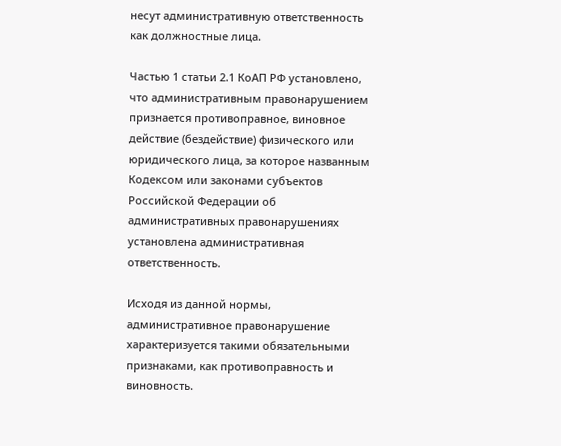несут административную ответственность как должностные лица.

Частью 1 статьи 2.1 КоАП РФ установлено, что административным правонарушением признается противоправное, виновное действие (бездействие) физического или юридического лица, за которое названным Кодексом или законами субъектов Российской Федерации об административных правонарушениях установлена административная ответственность.

Исходя из данной нормы, административное правонарушение характеризуется такими обязательными признаками, как противоправность и виновность.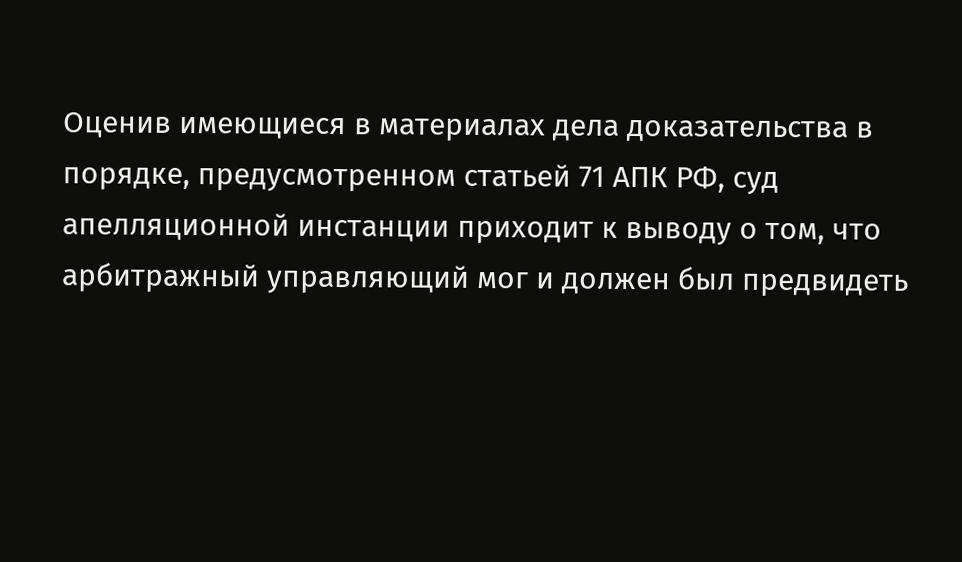Оценив имеющиеся в материалах дела доказательства в порядке, предусмотренном статьей 71 АПК РФ, суд апелляционной инстанции приходит к выводу о том, что арбитражный управляющий мог и должен был предвидеть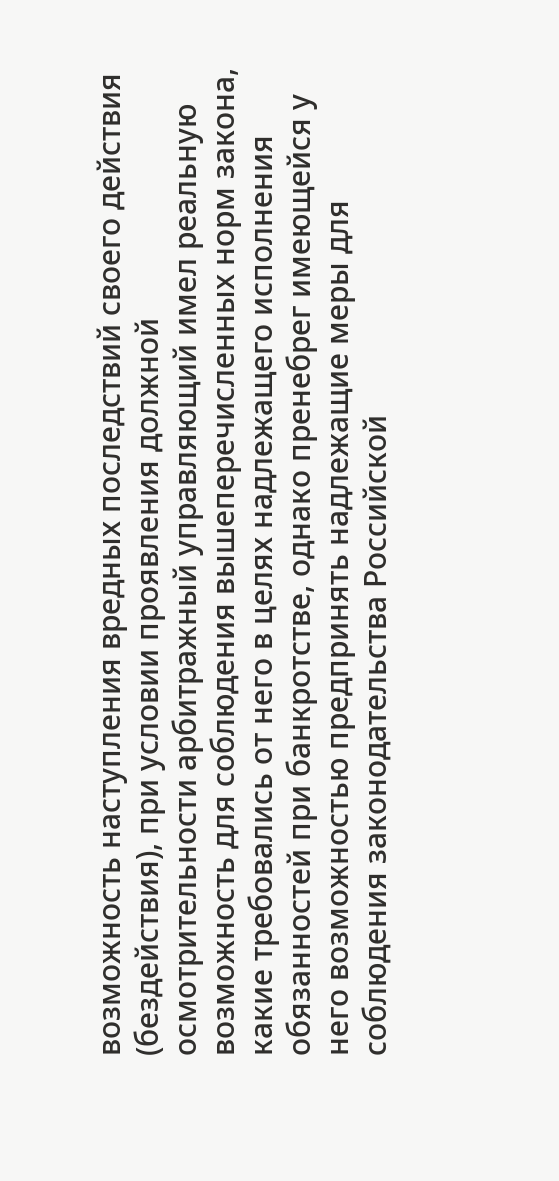возможность наступления вредных последствий своего действия (бездействия), при условии проявления должной осмотрительности арбитражный управляющий имел реальную возможность для соблюдения вышеперечисленных норм закона, какие требовались от него в целях надлежащего исполнения обязанностей при банкротстве, однако пренебрег имеющейся у него возможностью предпринять надлежащие меры для соблюдения законодательства Российской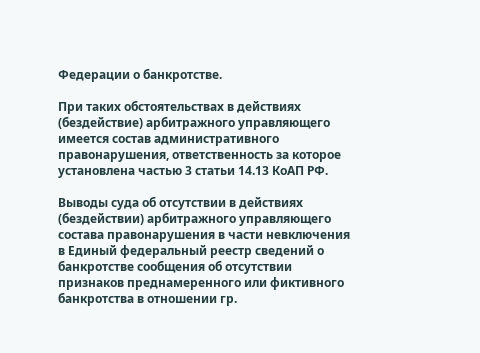Федерации о банкротстве.

При таких обстоятельствах в действиях (бездействие) арбитражного управляющего имеется состав административного правонарушения, ответственность за которое установлена частью 3 статьи 14.13 КоАП РФ.

Выводы суда об отсутствии в действиях (бездействии) арбитражного управляющего состава правонарушения в части невключения в Единый федеральный реестр сведений о банкротстве сообщения об отсутствии признаков преднамеренного или фиктивного банкротства в отношении гр.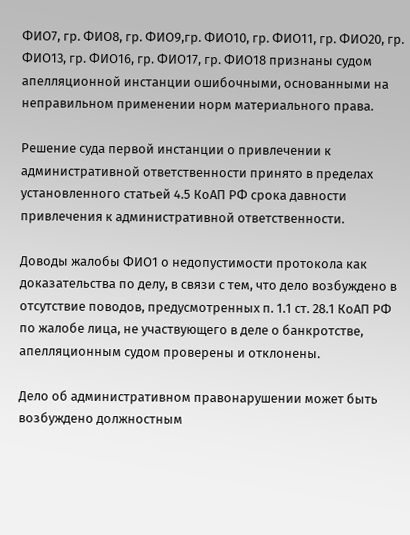ФИО7, гр. ФИО8, гр. ФИО9,гр. ФИО10, гр. ФИО11, гр. ФИО20, гр. ФИО13, гр. ФИО16, гр. ФИО17, гр. ФИО18 признаны судом апелляционной инстанции ошибочными, основанными на неправильном применении норм материального права.

Решение суда первой инстанции о привлечении к административной ответственности принято в пределах установленного статьей 4.5 КоАП РФ срока давности привлечения к административной ответственности.

Доводы жалобы ФИО1 о недопустимости протокола как доказательства по делу, в связи с тем, что дело возбуждено в отсутствие поводов, предусмотренных п. 1.1 ст. 28.1 КоАП РФ по жалобе лица, не участвующего в деле о банкротстве, апелляционным судом проверены и отклонены.

Дело об административном правонарушении может быть возбуждено должностным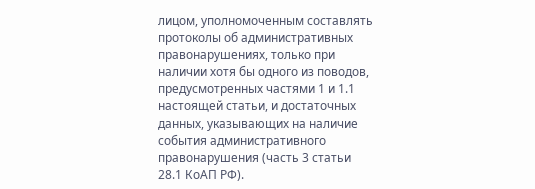лицом, уполномоченным составлять протоколы об административных правонарушениях, только при наличии хотя бы одного из поводов, предусмотренных частями 1 и 1.1 настоящей статьи, и достаточных данных, указывающих на наличие события административного правонарушения (часть 3 статьи 28.1 КоАП РФ).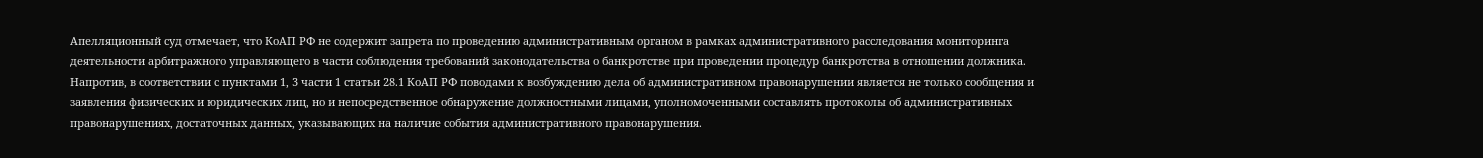Апелляционный суд отмечает, что КоАП РФ не содержит запрета по проведению административным органом в рамках административного расследования мониторинга деятельности арбитражного управляющего в части соблюдения требований законодательства о банкротстве при проведении процедур банкротства в отношении должника. Напротив, в соответствии с пунктами 1, 3 части 1 статьи 28.1 КоАП РФ поводами к возбуждению дела об административном правонарушении является не только сообщения и заявления физических и юридических лиц, но и непосредственное обнаружение должностными лицами, уполномоченными составлять протоколы об административных правонарушениях, достаточных данных, указывающих на наличие события административного правонарушения.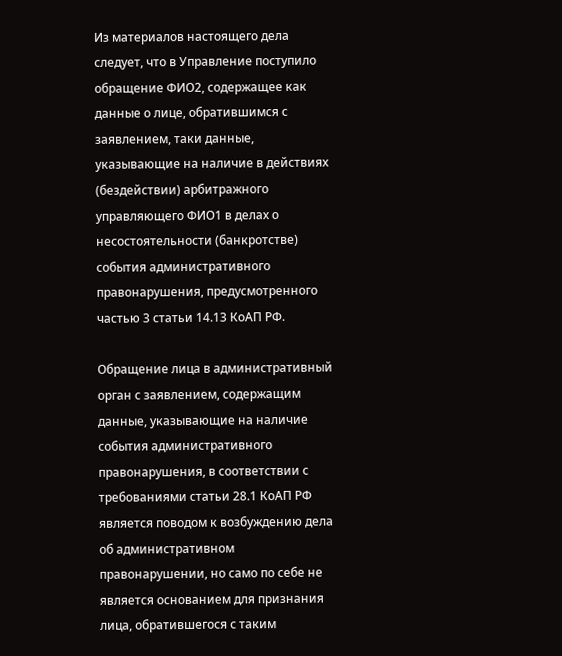Из материалов настоящего дела следует, что в Управление поступило обращение ФИО2, содержащее как данные о лице, обратившимся с заявлением, таки данные, указывающие на наличие в действиях (бездействии) арбитражного управляющего ФИО1 в делах о несостоятельности (банкротстве) события административного правонарушения, предусмотренного частью 3 статьи 14.13 КоАП РФ.

Обращение лица в административный орган с заявлением, содержащим данные, указывающие на наличие события административного правонарушения, в соответствии с требованиями статьи 28.1 КоАП РФ является поводом к возбуждению дела об административном правонарушении, но само по себе не является основанием для признания лица, обратившегося с таким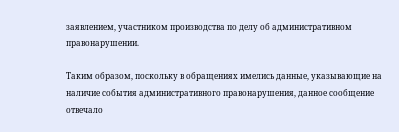заявлением, участником производства по делу об административном правонарушении.

Таким образом, поскольку в обращениях имелись данные, указывающие на наличие события административного правонарушения, данное сообщение отвечало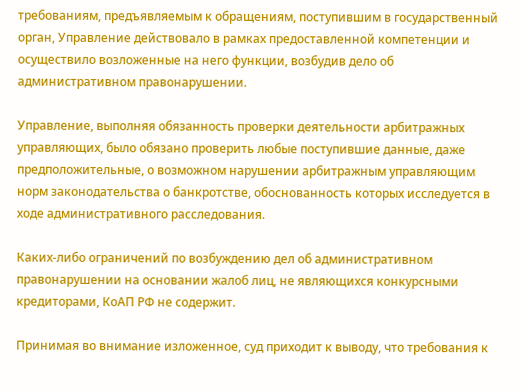требованиям, предъявляемым к обращениям, поступившим в государственный орган, Управление действовало в рамках предоставленной компетенции и осуществило возложенные на него функции, возбудив дело об административном правонарушении.

Управление, выполняя обязанность проверки деятельности арбитражных управляющих, было обязано проверить любые поступившие данные, даже предположительные, о возможном нарушении арбитражным управляющим норм законодательства о банкротстве, обоснованность которых исследуется в ходе административного расследования.

Каких-либо ограничений по возбуждению дел об административном правонарушении на основании жалоб лиц, не являющихся конкурсными кредиторами, КоАП РФ не содержит.

Принимая во внимание изложенное, суд приходит к выводу, что требования к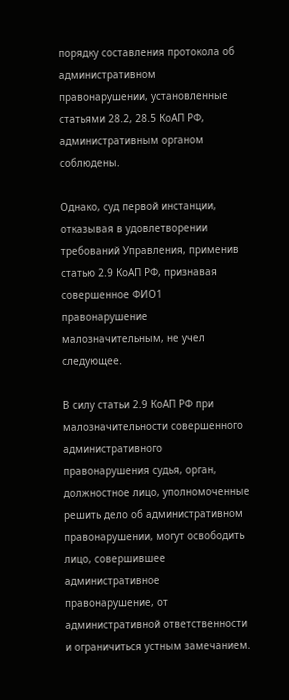порядку составления протокола об административном правонарушении, установленные статьями 28.2, 28.5 КоАП РФ, административным органом соблюдены.

Однако, суд первой инстанции, отказывая в удовлетворении требований Управления, применив статью 2.9 КоАП РФ, признавая совершенное ФИО1 правонарушение малозначительным, не учел следующее.

В силу статьи 2.9 КоАП РФ при малозначительности совершенного административного правонарушения судья, орган, должностное лицо, уполномоченные решить дело об административном правонарушении, могут освободить лицо, совершившее административное правонарушение, от административной ответственности и ограничиться устным замечанием.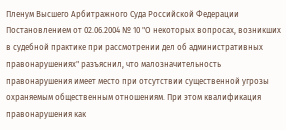Пленум Высшего Арбитражного Суда Российской Федерации Постановлением от 02.06.2004 № 10 "О некоторых вопросах, возникших в судебной практике при рассмотрении дел об административных правонарушениях" разъяснил, что малозначительность правонарушения имеет место при отсутствии существенной угрозы охраняемым общественным отношениям. При этом квалификация правонарушения как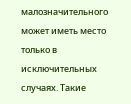малозначительного может иметь место только в исключительных случаях. Такие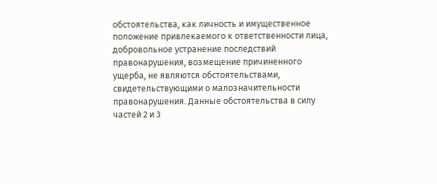обстоятельства, как личность и имущественное положение привлекаемого к ответственности лица, добровольное устранение последствий правонарушения, возмещение причиненного ущерба, не являются обстоятельствами, свидетельствующими о малозначительности правонарушения. Данные обстоятельства в силу частей 2 и 3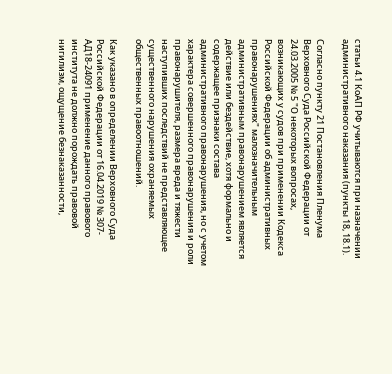статьи 4.1 КоАП РФ учитываются при назначении административного наказания (пункты 18, 18.1).

Согласно пункту 21 Постановления Пленума Верховного Суда Российской Федерации от 24.03.2005 № 5 "О некоторых вопросах, возникающих у судов при применении Кодекса Российской Федерации об административных правонарушениях" малозначительным административным правонарушением является действие или бездействие, хотя формально и содержащее признаки состава административного правонарушения, но с учетом характера совершенного правонарушения и роли правонарушителя, размера вреда и тяжести наступивших последствий не представляющее существенного нарушения охраняемых общественных правоотношений.

Как указано в определении Верховного Суда Российской Федерации от 16.04.2019 № 307-АД18-24091 применение данного правового института не должно порождать правовой нигилизм, ощущение безнаказанности,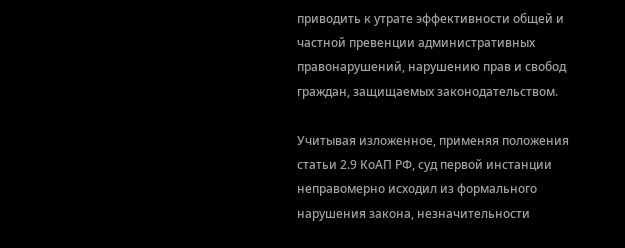приводить к утрате эффективности общей и частной превенции административных правонарушений, нарушению прав и свобод граждан, защищаемых законодательством.

Учитывая изложенное, применяя положения статьи 2.9 КоАП РФ, суд первой инстанции неправомерно исходил из формального нарушения закона, незначительности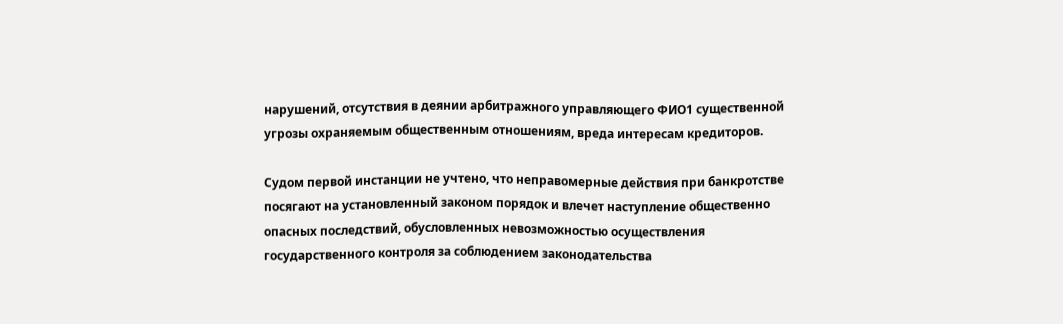нарушений, отсутствия в деянии арбитражного управляющего ФИО1 существенной угрозы охраняемым общественным отношениям, вреда интересам кредиторов.

Судом первой инстанции не учтено, что неправомерные действия при банкротстве посягают на установленный законом порядок и влечет наступление общественно опасных последствий, обусловленных невозможностью осуществления государственного контроля за соблюдением законодательства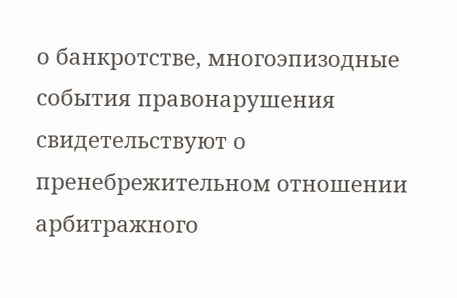о банкротстве, многоэпизодные события правонарушения свидетельствуют о пренебрежительном отношении арбитражного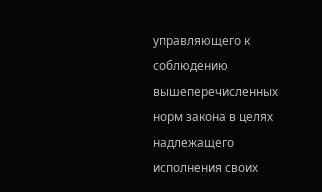управляющего к соблюдению вышеперечисленных норм закона в целях надлежащего исполнения своих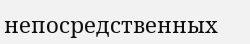непосредственных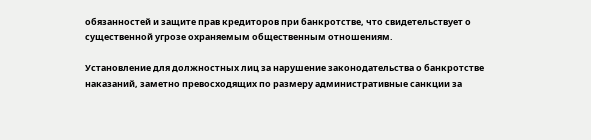обязанностей и защите прав кредиторов при банкротстве, что свидетельствует о существенной угрозе охраняемым общественным отношениям.

Установление для должностных лиц за нарушение законодательства о банкротстве наказаний, заметно превосходящих по размеру административные санкции за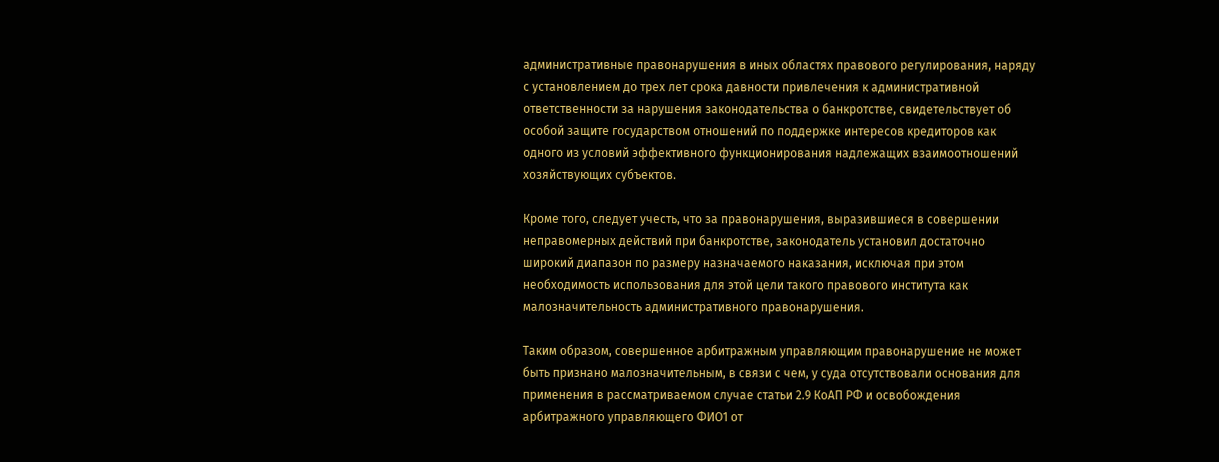административные правонарушения в иных областях правового регулирования, наряду с установлением до трех лет срока давности привлечения к административной ответственности за нарушения законодательства о банкротстве, свидетельствует об особой защите государством отношений по поддержке интересов кредиторов как одного из условий эффективного функционирования надлежащих взаимоотношений хозяйствующих субъектов.

Кроме того, следует учесть, что за правонарушения, выразившиеся в совершении неправомерных действий при банкротстве, законодатель установил достаточно широкий диапазон по размеру назначаемого наказания, исключая при этом необходимость использования для этой цели такого правового института как малозначительность административного правонарушения.

Таким образом, совершенное арбитражным управляющим правонарушение не может быть признано малозначительным, в связи с чем, у суда отсутствовали основания для применения в рассматриваемом случае статьи 2.9 КоАП РФ и освобождения арбитражного управляющего ФИО1 от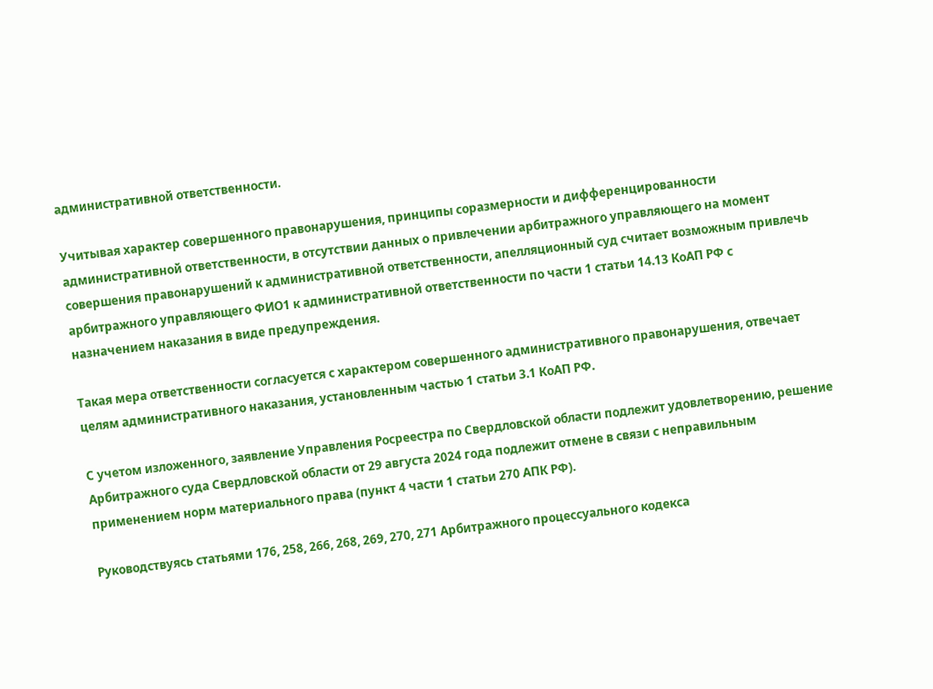административной ответственности.

Учитывая характер совершенного правонарушения, принципы соразмерности и дифференцированности административной ответственности, в отсутствии данных о привлечении арбитражного управляющего на момент совершения правонарушений к административной ответственности, апелляционный суд считает возможным привлечь арбитражного управляющего ФИО1 к административной ответственности по части 1 статьи 14.13 КоАП РФ с назначением наказания в виде предупреждения.

Такая мера ответственности согласуется с характером совершенного административного правонарушения, отвечает целям административного наказания, установленным частью 1 статьи 3.1 КоАП РФ.

С учетом изложенного, заявление Управления Росреестра по Свердловской области подлежит удовлетворению, решение Арбитражного суда Свердловской области от 29 августа 2024 года подлежит отмене в связи с неправильным применением норм материального права (пункт 4 части 1 статьи 270 АПК РФ).

Руководствуясь статьями 176, 258, 266, 268, 269, 270, 271 Арбитражного процессуального кодекса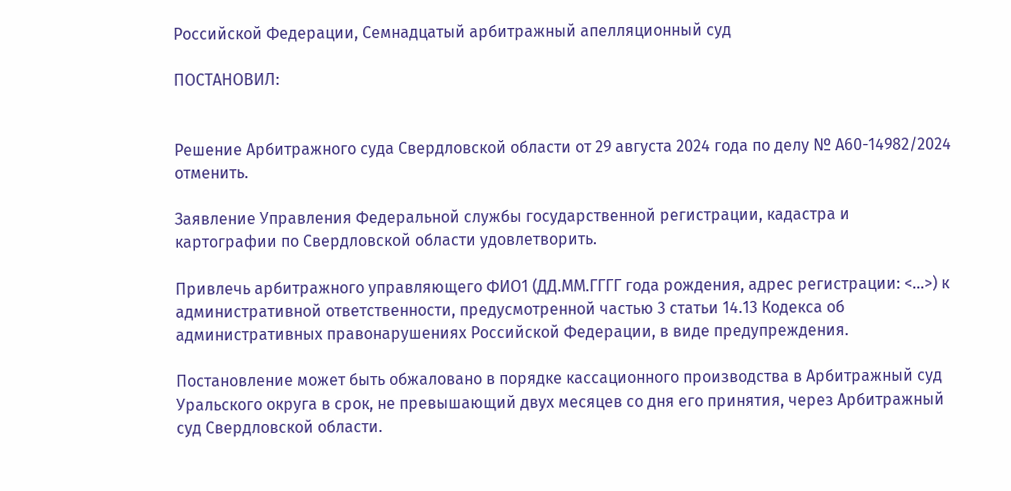Российской Федерации, Семнадцатый арбитражный апелляционный суд

ПОСТАНОВИЛ:


Решение Арбитражного суда Свердловской области от 29 августа 2024 года по делу № А60-14982/2024 отменить.

Заявление Управления Федеральной службы государственной регистрации, кадастра и картографии по Свердловской области удовлетворить.

Привлечь арбитражного управляющего ФИО1 (ДД.ММ.ГГГГ года рождения, адрес регистрации: <...>) к административной ответственности, предусмотренной частью 3 статьи 14.13 Кодекса об административных правонарушениях Российской Федерации, в виде предупреждения.

Постановление может быть обжаловано в порядке кассационного производства в Арбитражный суд Уральского округа в срок, не превышающий двух месяцев со дня его принятия, через Арбитражный суд Свердловской области.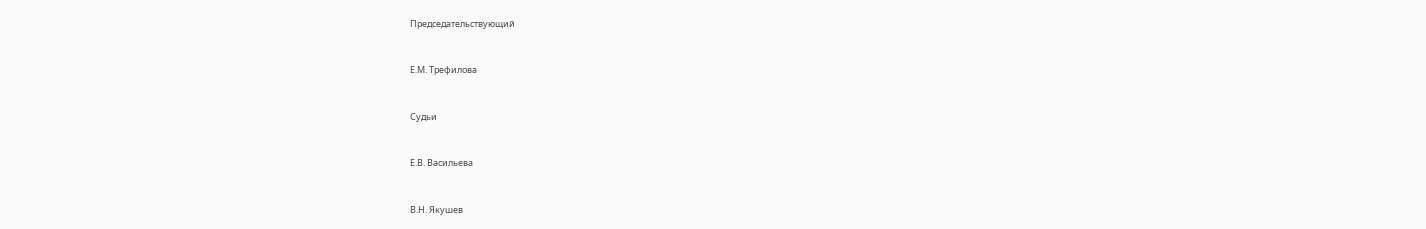Председательствующий


Е.М. Трефилова


Судьи


Е.В. Васильева


В.Н. Якушев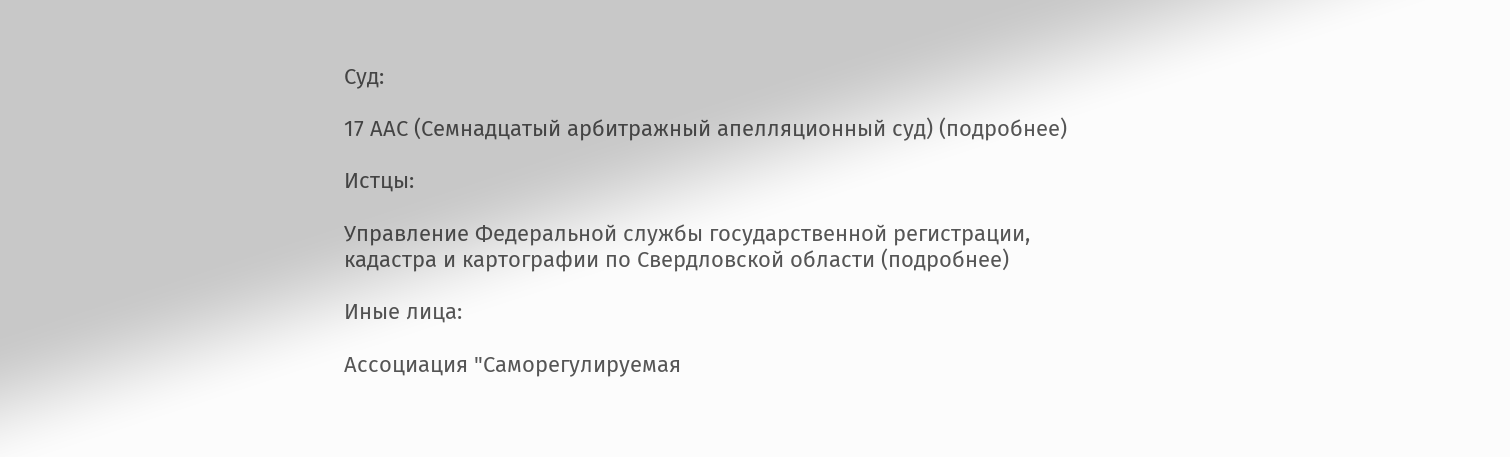Суд:

17 ААС (Семнадцатый арбитражный апелляционный суд) (подробнее)

Истцы:

Управление Федеральной службы государственной регистрации, кадастра и картографии по Свердловской области (подробнее)

Иные лица:

Ассоциация "Саморегулируемая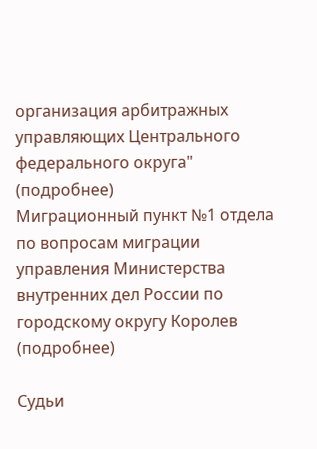организация арбитражных управляющих Центрального федерального округа" (подробнее)
Миграционный пункт №1 отдела по вопросам миграции управления Министерства внутренних дел России по городскому округу Королев (подробнее)

Судьи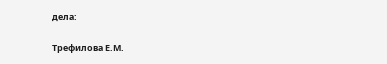дела:

Трефилова Е.М.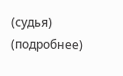(судья) (подробнее)